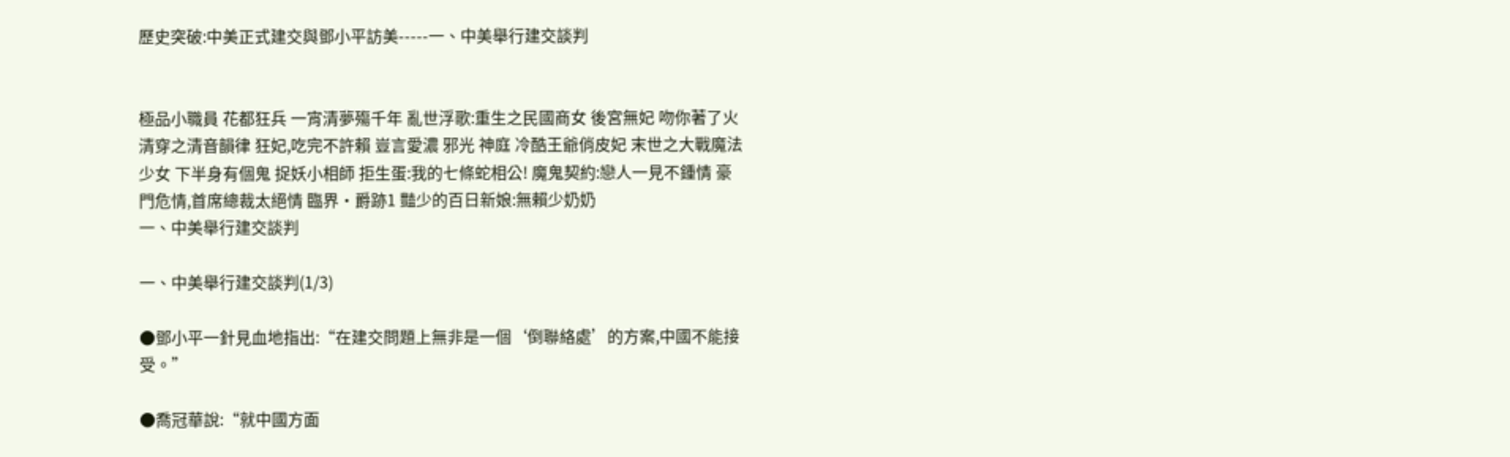歷史突破:中美正式建交與鄧小平訪美-----一、中美舉行建交談判


極品小職員 花都狂兵 一宵清夢殤千年 亂世浮歌:重生之民國商女 後宮無妃 吻你著了火 清穿之清音韻律 狂妃,吃完不許賴 豈言愛濃 邪光 神庭 冷酷王爺俏皮妃 末世之大戰魔法少女 下半身有個鬼 捉妖小相師 拒生蛋:我的七條蛇相公! 魔鬼契約:戀人一見不鍾情 豪門危情,首席總裁太絕情 臨界·爵跡1 豔少的百日新娘:無賴少奶奶
一、中美舉行建交談判

一、中美舉行建交談判(1/3)

●鄧小平一針見血地指出:“在建交問題上無非是一個‘倒聯絡處’的方案,中國不能接受。”

●喬冠華說:“就中國方面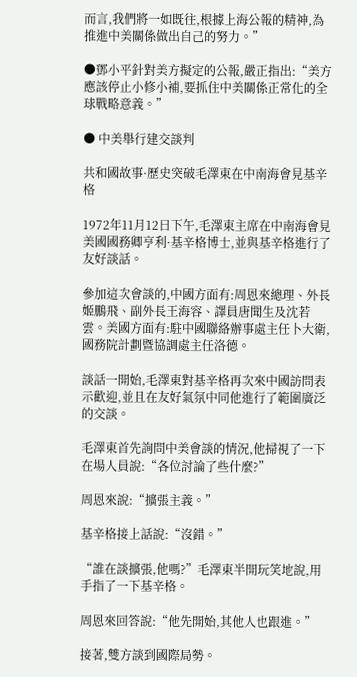而言,我們將一如既往,根據上海公報的精神,為推進中美關係做出自己的努力。”

●鄧小平針對美方擬定的公報,嚴正指出:“美方應該停止小修小補,要抓住中美關係正常化的全球戰略意義。”

● 中美舉行建交談判

共和國故事·歷史突破毛澤東在中南海會見基辛格

1972年11月12日下午,毛澤東主席在中南海會見美國國務卿亨利·基辛格博士,並與基辛格進行了友好談話。

參加這次會談的,中國方面有:周恩來總理、外長姬鵬飛、副外長王海容、譯員唐聞生及沈若雲。美國方面有:駐中國聯絡辦事處主任卜大衛,國務院計劃暨協調處主任洛德。

談話一開始,毛澤東對基辛格再次來中國訪問表示歡迎,並且在友好氣氛中同他進行了範圍廣泛的交談。

毛澤東首先詢問中美會談的情況,他掃視了一下在場人員說:“各位討論了些什麼?”

周恩來說:“擴張主義。”

基辛格接上話說:“沒錯。”

“誰在談擴張,他嗎?”毛澤東半開玩笑地說,用手指了一下基辛格。

周恩來回答說:“他先開始,其他人也跟進。”

接著,雙方談到國際局勢。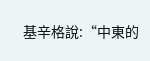基辛格說:“中東的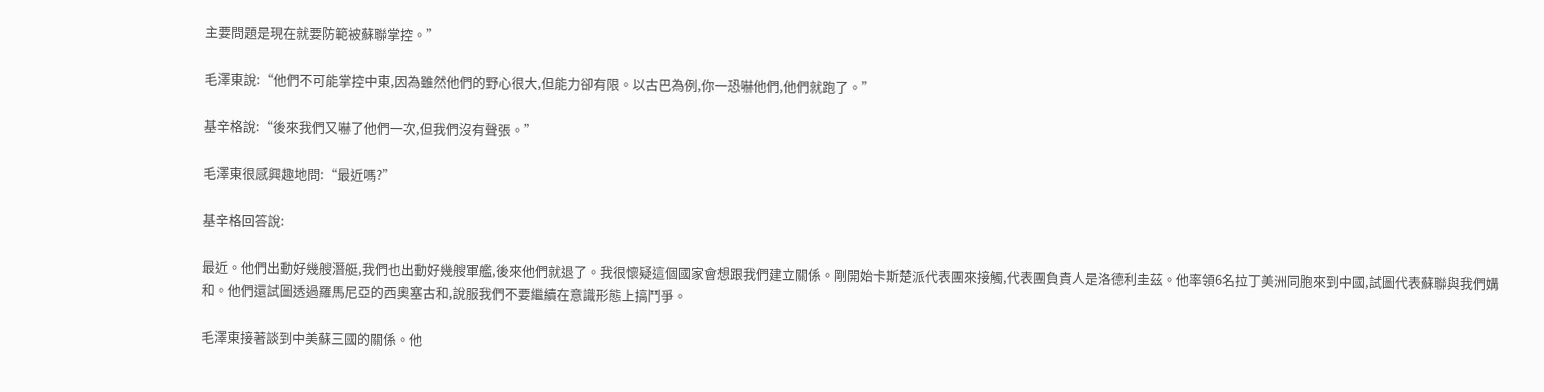主要問題是現在就要防範被蘇聯掌控。”

毛澤東說:“他們不可能掌控中東,因為雖然他們的野心很大,但能力卻有限。以古巴為例,你一恐嚇他們,他們就跑了。”

基辛格說:“後來我們又嚇了他們一次,但我們沒有聲張。”

毛澤東很感興趣地問:“最近嗎?”

基辛格回答說:

最近。他們出動好幾艘潛艇,我們也出動好幾艘軍艦,後來他們就退了。我很懷疑這個國家會想跟我們建立關係。剛開始卡斯楚派代表團來接觸,代表團負責人是洛德利圭茲。他率領6名拉丁美洲同胞來到中國,試圖代表蘇聯與我們媾和。他們還試圖透過羅馬尼亞的西奧塞古和,說服我們不要繼續在意識形態上搞鬥爭。

毛澤東接著談到中美蘇三國的關係。他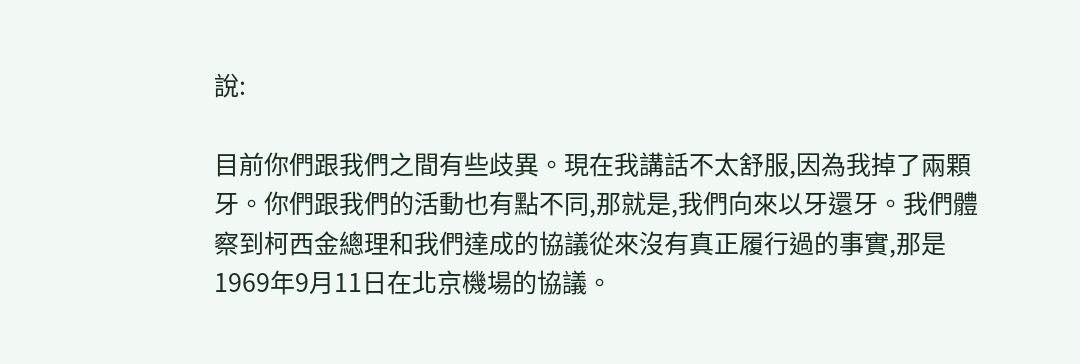說:

目前你們跟我們之間有些歧異。現在我講話不太舒服,因為我掉了兩顆牙。你們跟我們的活動也有點不同,那就是,我們向來以牙還牙。我們體察到柯西金總理和我們達成的協議從來沒有真正履行過的事實,那是1969年9月11日在北京機場的協議。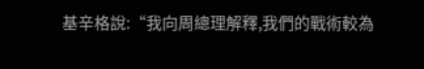基辛格說:“我向周總理解釋,我們的戰術較為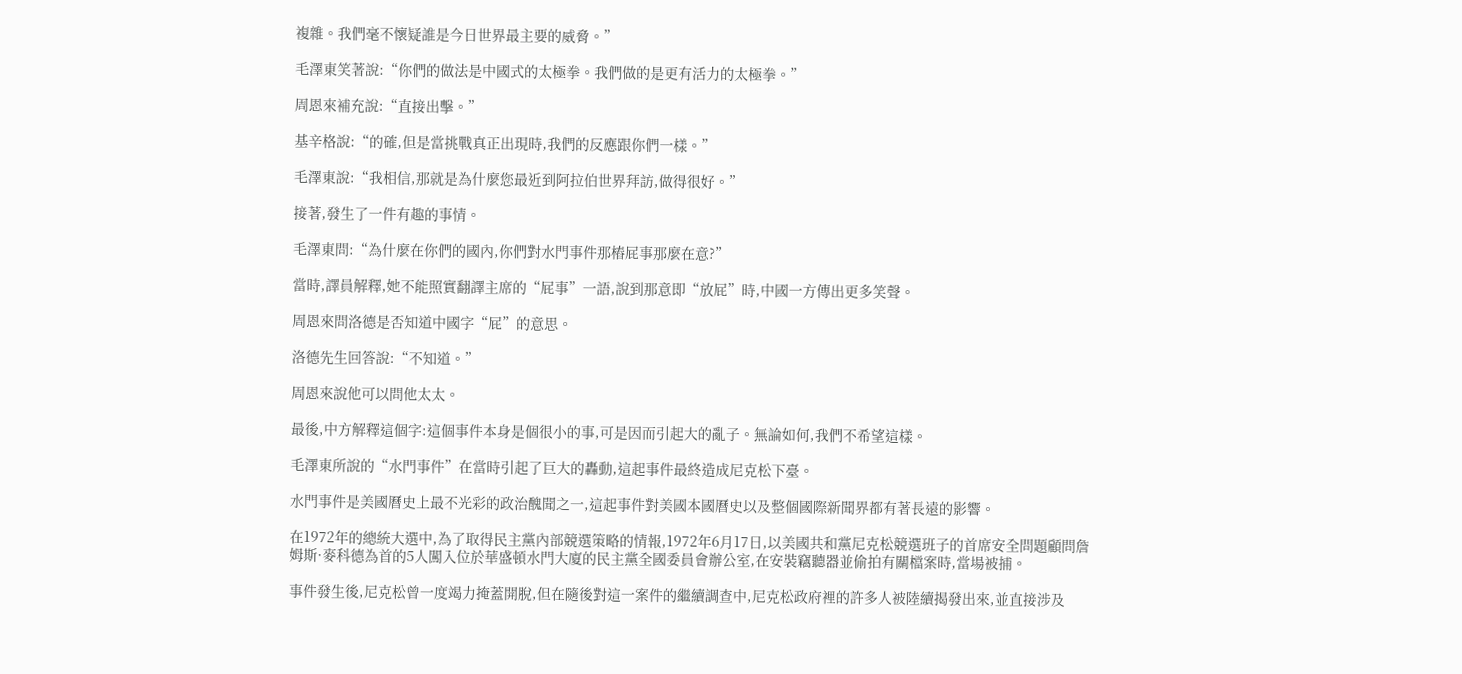複雜。我們毫不懷疑誰是今日世界最主要的威脅。”

毛澤東笑著說:“你們的做法是中國式的太極拳。我們做的是更有活力的太極拳。”

周恩來補充說:“直接出擊。”

基辛格說:“的確,但是當挑戰真正出現時,我們的反應跟你們一樣。”

毛澤東說:“我相信,那就是為什麼您最近到阿拉伯世界拜訪,做得很好。”

接著,發生了一件有趣的事情。

毛澤東問:“為什麼在你們的國內,你們對水門事件那樁屁事那麼在意?”

當時,譯員解釋,她不能照實翻譯主席的“屁事”一語,說到那意即“放屁”時,中國一方傳出更多笑聲。

周恩來問洛德是否知道中國字“屁”的意思。

洛德先生回答說:“不知道。”

周恩來說他可以問他太太。

最後,中方解釋這個字:這個事件本身是個很小的事,可是因而引起大的亂子。無論如何,我們不希望這樣。

毛澤東所說的“水門事件”在當時引起了巨大的轟動,這起事件最終造成尼克松下臺。

水門事件是美國曆史上最不光彩的政治醜聞之一,這起事件對美國本國曆史以及整個國際新聞界都有著長遠的影響。

在1972年的總統大選中,為了取得民主黨內部競選策略的情報,1972年6月17日,以美國共和黨尼克松競選班子的首席安全問題顧問詹姆斯·麥科德為首的5人闖入位於華盛頓水門大廈的民主黨全國委員會辦公室,在安裝竊聽器並偷拍有關檔案時,當場被捕。

事件發生後,尼克松曾一度竭力掩蓋開脫,但在隨後對這一案件的繼續調查中,尼克松政府裡的許多人被陸續揭發出來,並直接涉及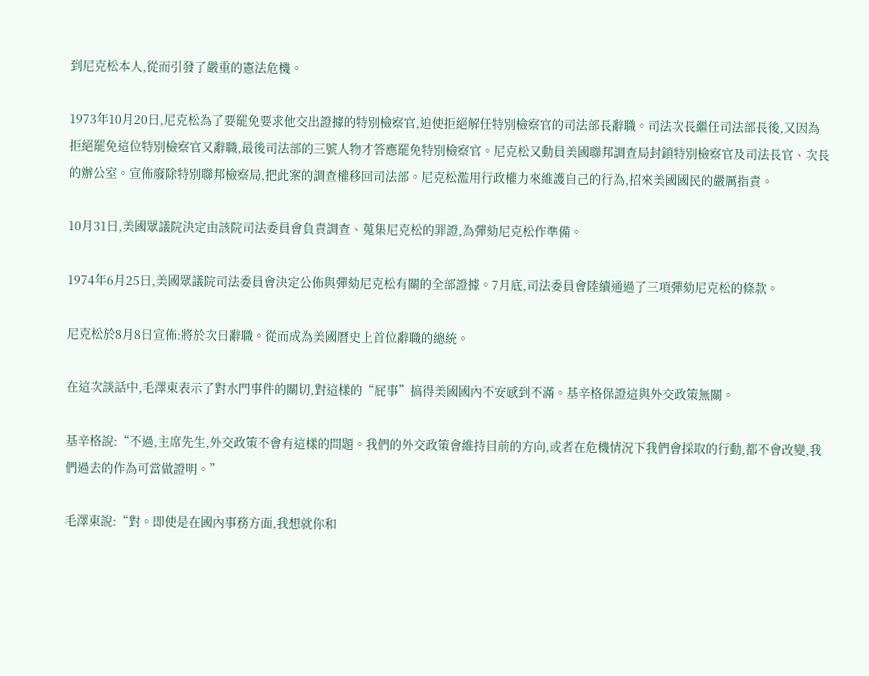到尼克松本人,從而引發了嚴重的憲法危機。

1973年10月20日,尼克松為了要罷免要求他交出證據的特別檢察官,迫使拒絕解任特別檢察官的司法部長辭職。司法次長繼任司法部長後,又因為拒絕罷免這位特別檢察官又辭職,最後司法部的三號人物才答應罷免特別檢察官。尼克松又動員美國聯邦調查局封鎖特別檢察官及司法長官、次長的辦公室。宣佈廢除特別聯邦檢察局,把此案的調查權移回司法部。尼克松濫用行政權力來維護自己的行為,招來美國國民的嚴厲指責。

10月31日,美國眾議院決定由該院司法委員會負責調查、蒐集尼克松的罪證,為彈劾尼克松作準備。

1974年6月25日,美國眾議院司法委員會決定公佈與彈劾尼克松有關的全部證據。7月底,司法委員會陸續通過了三項彈劾尼克松的條款。

尼克松於8月8日宣佈:將於次日辭職。從而成為美國曆史上首位辭職的總統。

在這次談話中,毛澤東表示了對水門事件的關切,對這樣的“屁事”搞得美國國內不安感到不滿。基辛格保證這與外交政策無關。

基辛格說:“不過,主席先生,外交政策不會有這樣的問題。我們的外交政策會維持目前的方向,或者在危機情況下我們會採取的行動,都不會改變,我們過去的作為可當做證明。”

毛澤東說:“對。即使是在國內事務方面,我想就你和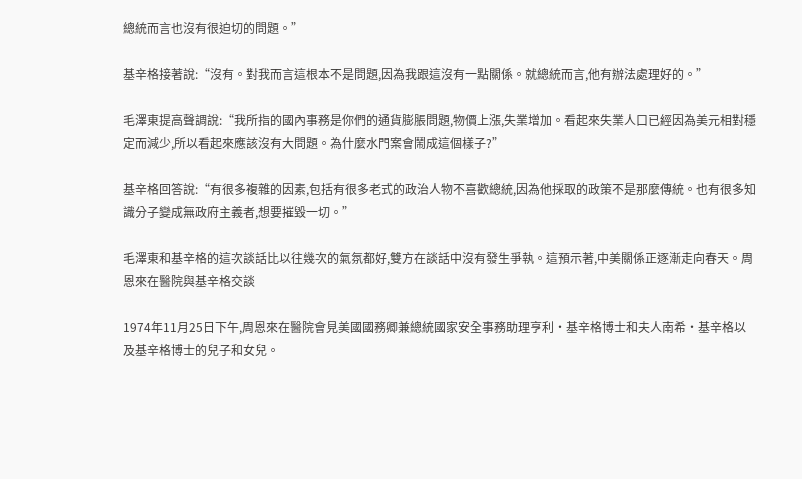總統而言也沒有很迫切的問題。”

基辛格接著說:“沒有。對我而言這根本不是問題,因為我跟這沒有一點關係。就總統而言,他有辦法處理好的。”

毛澤東提高聲調說:“我所指的國內事務是你們的通貨膨脹問題,物價上漲,失業增加。看起來失業人口已經因為美元相對穩定而減少,所以看起來應該沒有大問題。為什麼水門案會鬧成這個樣子?”

基辛格回答說:“有很多複雜的因素,包括有很多老式的政治人物不喜歡總統,因為他採取的政策不是那麼傳統。也有很多知識分子變成無政府主義者,想要摧毀一切。”

毛澤東和基辛格的這次談話比以往幾次的氣氛都好,雙方在談話中沒有發生爭執。這預示著,中美關係正逐漸走向春天。周恩來在醫院與基辛格交談

1974年11月25日下午,周恩來在醫院會見美國國務卿兼總統國家安全事務助理亨利·基辛格博士和夫人南希·基辛格以及基辛格博士的兒子和女兒。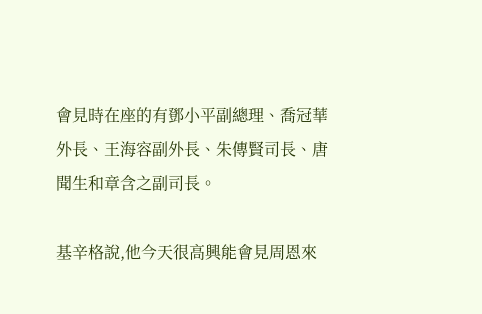會見時在座的有鄧小平副總理、喬冠華外長、王海容副外長、朱傳賢司長、唐聞生和章含之副司長。

基辛格說,他今天很高興能會見周恩來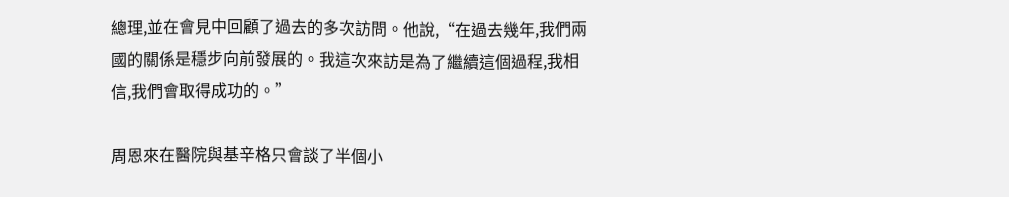總理,並在會見中回顧了過去的多次訪問。他說,“在過去幾年,我們兩國的關係是穩步向前發展的。我這次來訪是為了繼續這個過程,我相信,我們會取得成功的。”

周恩來在醫院與基辛格只會談了半個小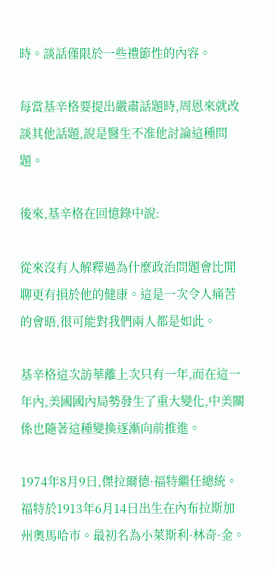時。談話僅限於一些禮節性的內容。

每當基辛格要提出嚴肅話題時,周恩來就改談其他話題,說是醫生不准他討論這種問題。

後來,基辛格在回憶錄中說:

從來沒有人解釋過為什麼政治問題會比閒聊更有損於他的健康。這是一次令人痛苦的會晤,很可能對我們兩人都是如此。

基辛格這次訪華離上次只有一年,而在這一年內,美國國內局勢發生了重大變化,中美關係也隨著這種變換逐漸向前推進。

1974年8月9日,傑拉爾德·福特繼任總統。福特於1913年6月14日出生在內布拉斯加州奧馬哈市。最初名為小萊斯利·林奇·金。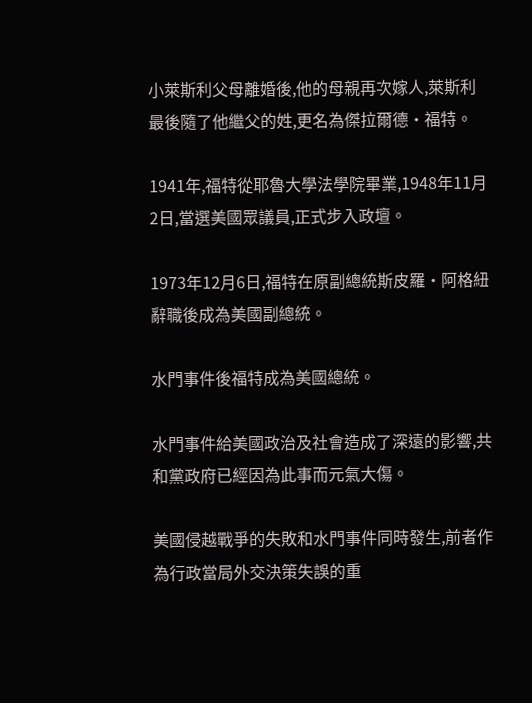小萊斯利父母離婚後,他的母親再次嫁人,萊斯利最後隨了他繼父的姓,更名為傑拉爾德·福特。

1941年,福特從耶魯大學法學院畢業,1948年11月2日,當選美國眾議員,正式步入政壇。

1973年12月6日,福特在原副總統斯皮羅·阿格紐辭職後成為美國副總統。

水門事件後福特成為美國總統。

水門事件給美國政治及社會造成了深遠的影響,共和黨政府已經因為此事而元氣大傷。

美國侵越戰爭的失敗和水門事件同時發生,前者作為行政當局外交決策失誤的重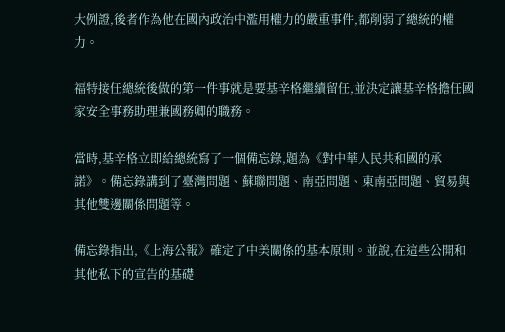大例證,後者作為他在國內政治中濫用權力的嚴重事件,都削弱了總統的權力。

福特接任總統後做的第一件事就是要基辛格繼續留任,並決定讓基辛格擔任國家安全事務助理兼國務卿的職務。

當時,基辛格立即給總統寫了一個備忘錄,題為《對中華人民共和國的承諾》。備忘錄講到了臺灣問題、蘇聯問題、南亞問題、東南亞問題、貿易與其他雙邊關係問題等。

備忘錄指出,《上海公報》確定了中美關係的基本原則。並說,在這些公開和其他私下的宣告的基礎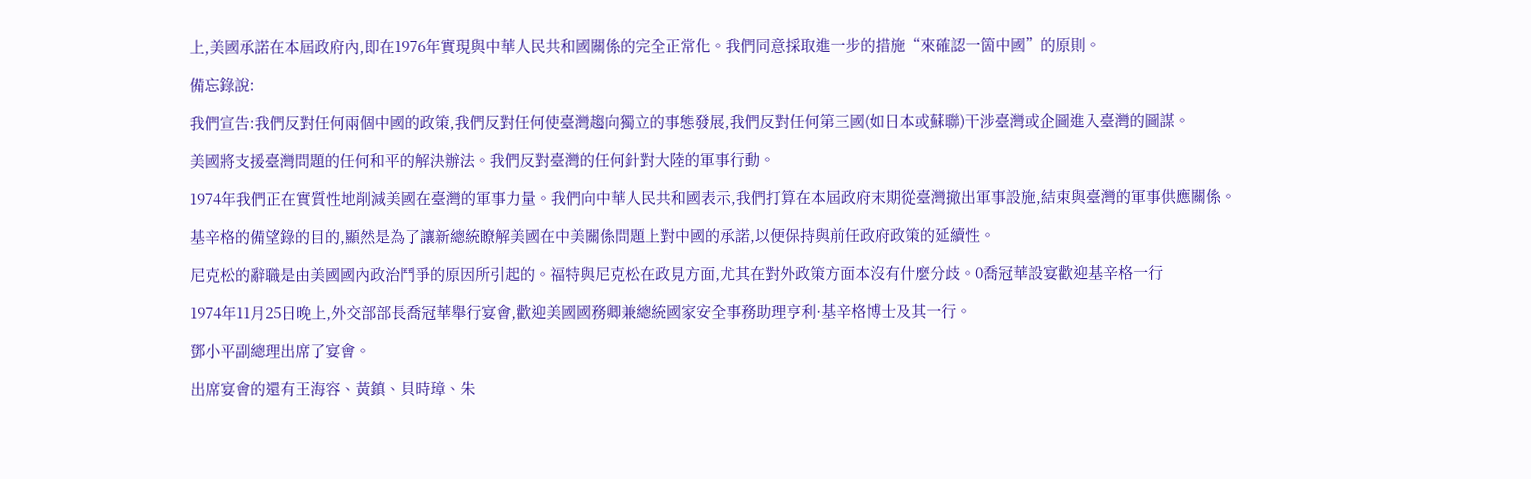上,美國承諾在本屆政府內,即在1976年實現與中華人民共和國關係的完全正常化。我們同意採取進一步的措施“來確認一箇中國”的原則。

備忘錄說:

我們宣告:我們反對任何兩個中國的政策,我們反對任何使臺灣趨向獨立的事態發展,我們反對任何第三國(如日本或蘇聯)干涉臺灣或企圖進入臺灣的圖謀。

美國將支援臺灣問題的任何和平的解決辦法。我們反對臺灣的任何針對大陸的軍事行動。

1974年我們正在實質性地削減美國在臺灣的軍事力量。我們向中華人民共和國表示,我們打算在本屆政府末期從臺灣撤出軍事設施,結束與臺灣的軍事供應關係。

基辛格的備望錄的目的,顯然是為了讓新總統瞭解美國在中美關係問題上對中國的承諾,以便保持與前任政府政策的延續性。

尼克松的辭職是由美國國內政治鬥爭的原因所引起的。福特與尼克松在政見方面,尤其在對外政策方面本沒有什麼分歧。0喬冠華設宴歡迎基辛格一行

1974年11月25日晚上,外交部部長喬冠華舉行宴會,歡迎美國國務卿兼總統國家安全事務助理亨利·基辛格博士及其一行。

鄧小平副總理出席了宴會。

出席宴會的還有王海容、黃鎮、貝時璋、朱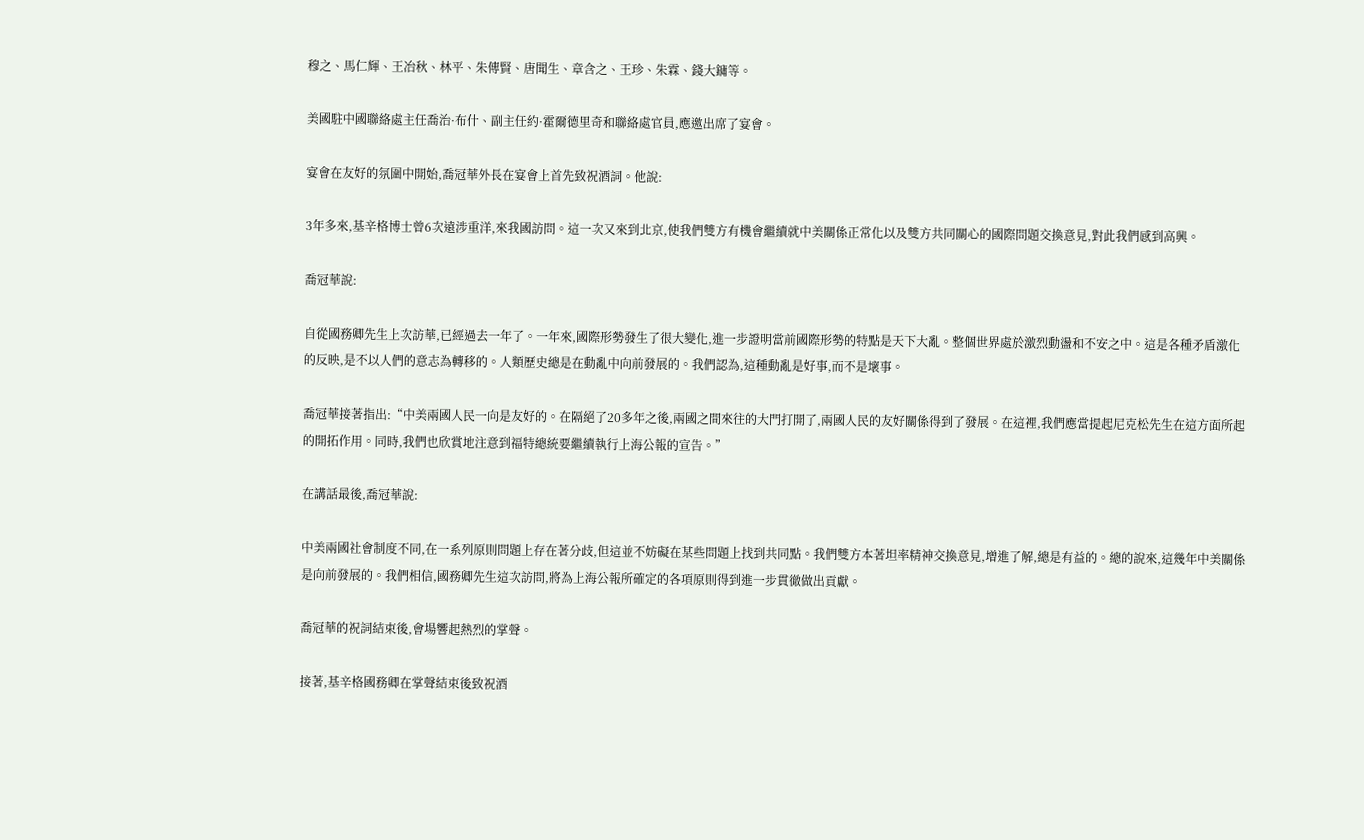穆之、馬仁輝、王冶秋、林平、朱傳賢、唐聞生、章含之、王珍、朱霖、錢大鏞等。

美國駐中國聯絡處主任喬治·布什、副主任約·霍爾德里奇和聯絡處官員,應邀出席了宴會。

宴會在友好的氛圍中開始,喬冠華外長在宴會上首先致祝酒詞。他說:

3年多來,基辛格博士曾6次遠涉重洋,來我國訪問。這一次又來到北京,使我們雙方有機會繼續就中美關係正常化以及雙方共同關心的國際問題交換意見,對此我們感到高興。

喬冠華說:

自從國務卿先生上次訪華,已經過去一年了。一年來,國際形勢發生了很大變化,進一步證明當前國際形勢的特點是天下大亂。整個世界處於激烈動盪和不安之中。這是各種矛盾激化的反映,是不以人們的意志為轉移的。人類歷史總是在動亂中向前發展的。我們認為,這種動亂是好事,而不是壞事。

喬冠華接著指出:“中美兩國人民一向是友好的。在隔絕了20多年之後,兩國之間來往的大門打開了,兩國人民的友好關係得到了發展。在這裡,我們應當提起尼克松先生在這方面所起的開拓作用。同時,我們也欣賞地注意到福特總統要繼續執行上海公報的宣告。”

在講話最後,喬冠華說:

中美兩國社會制度不同,在一系列原則問題上存在著分歧,但這並不妨礙在某些問題上找到共同點。我們雙方本著坦率精神交換意見,增進了解,總是有益的。總的說來,這幾年中美關係是向前發展的。我們相信,國務卿先生這次訪問,將為上海公報所確定的各項原則得到進一步貫徹做出貢獻。

喬冠華的祝詞結束後,會場響起熱烈的掌聲。

接著,基辛格國務卿在掌聲結束後致祝酒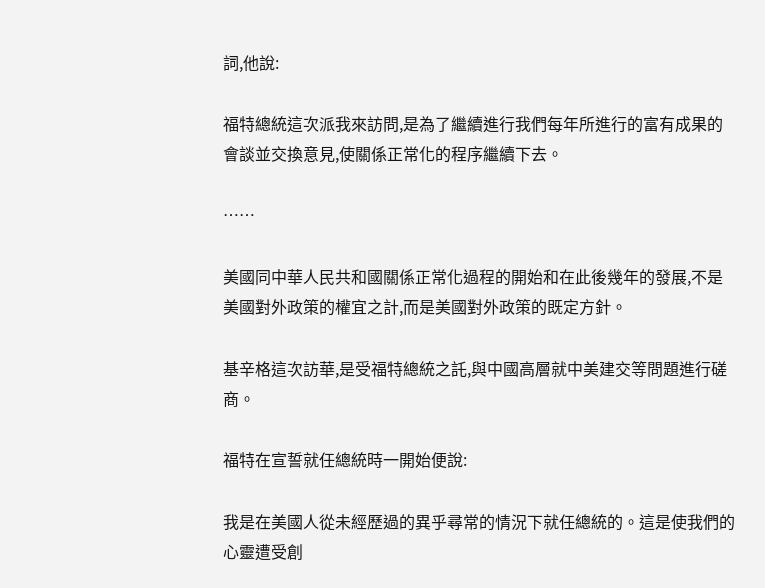詞,他說:

福特總統這次派我來訪問,是為了繼續進行我們每年所進行的富有成果的會談並交換意見,使關係正常化的程序繼續下去。

……

美國同中華人民共和國關係正常化過程的開始和在此後幾年的發展,不是美國對外政策的權宜之計,而是美國對外政策的既定方針。

基辛格這次訪華,是受福特總統之託,與中國高層就中美建交等問題進行磋商。

福特在宣誓就任總統時一開始便說:

我是在美國人從未經歷過的異乎尋常的情況下就任總統的。這是使我們的心靈遭受創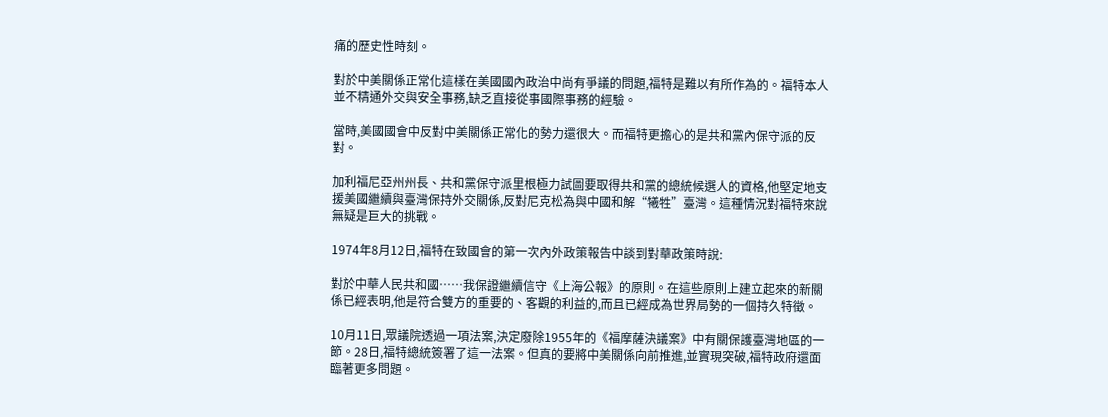痛的歷史性時刻。

對於中美關係正常化這樣在美國國內政治中尚有爭議的問題,福特是難以有所作為的。福特本人並不精通外交與安全事務,缺乏直接從事國際事務的經驗。

當時,美國國會中反對中美關係正常化的勢力還很大。而福特更擔心的是共和黨內保守派的反對。

加利福尼亞州州長、共和黨保守派里根極力試圖要取得共和黨的總統候選人的資格,他堅定地支援美國繼續與臺灣保持外交關係,反對尼克松為與中國和解“犧牲”臺灣。這種情況對福特來說無疑是巨大的挑戰。

1974年8月12日,福特在致國會的第一次內外政策報告中談到對華政策時說:

對於中華人民共和國……我保證繼續信守《上海公報》的原則。在這些原則上建立起來的新關係已經表明,他是符合雙方的重要的、客觀的利益的,而且已經成為世界局勢的一個持久特徵。

10月11日,眾議院透過一項法案,決定廢除1955年的《福摩薩決議案》中有關保護臺灣地區的一節。28日,福特總統簽署了這一法案。但真的要將中美關係向前推進,並實現突破,福特政府還面臨著更多問題。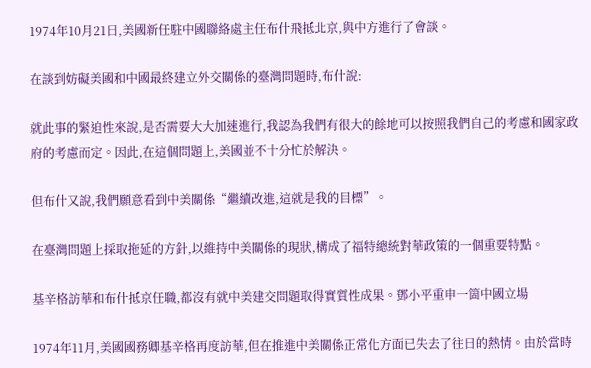1974年10月21日,美國新任駐中國聯絡處主任布什飛抵北京,與中方進行了會談。

在談到妨礙美國和中國最終建立外交關係的臺灣問題時,布什說:

就此事的緊迫性來說,是否需要大大加速進行,我認為我們有很大的餘地可以按照我們自己的考慮和國家政府的考慮而定。因此,在這個問題上,美國並不十分忙於解決。

但布什又說,我們願意看到中美關係“繼續改進,這就是我的目標”。

在臺灣問題上採取拖延的方針,以維持中美關係的現狀,構成了福特總統對華政策的一個重要特點。

基辛格訪華和布什抵京任職,都沒有就中美建交問題取得實質性成果。鄧小平重申一箇中國立場

1974年11月,美國國務卿基辛格再度訪華,但在推進中美關係正常化方面已失去了往日的熱情。由於當時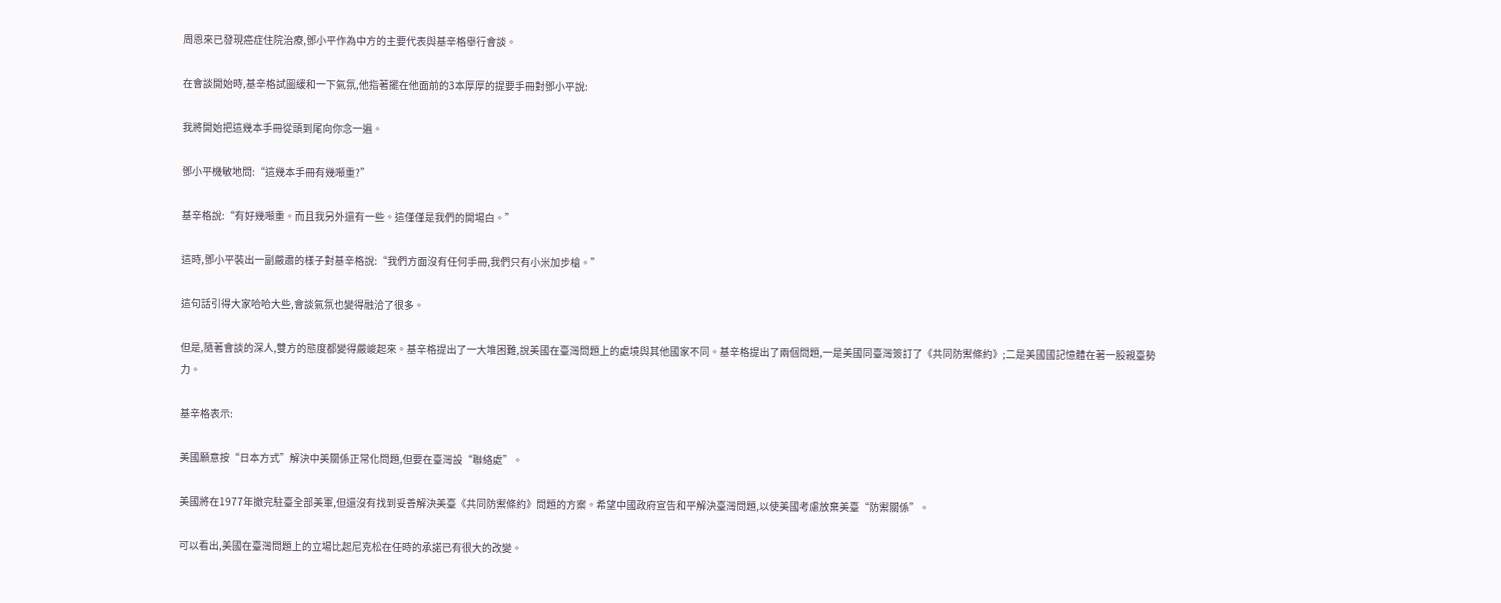周恩來已發現癌症住院治療,鄧小平作為中方的主要代表與基辛格舉行會談。

在會談開始時,基辛格試圖緩和一下氣氛,他指著擺在他面前的3本厚厚的提要手冊對鄧小平說:

我將開始把這幾本手冊從頭到尾向你念一遍。

鄧小平機敏地問:“這幾本手冊有幾噸重?”

基辛格說:“有好幾噸重。而且我另外還有一些。這僅僅是我們的開場白。”

這時,鄧小平裝出一副嚴肅的樣子對基辛格說:“我們方面沒有任何手冊,我們只有小米加步槍。”

這句話引得大家哈哈大些,會談氣氛也變得融洽了很多。

但是,隨著會談的深人,雙方的態度都變得嚴峻起來。基辛格提出了一大堆困難,說美國在臺灣問題上的處境與其他國家不同。基辛格提出了兩個問題,一是美國同臺灣簽訂了《共同防禦條約》;二是美國國記憶體在著一股親臺勢力。

基辛格表示:

美國願意按“日本方式”解決中美關係正常化問題,但要在臺灣設“聯絡處”。

美國將在1977年撤完駐臺全部美軍,但還沒有找到妥善解決美臺《共同防禦條約》問題的方案。希望中國政府宣告和平解決臺灣問題,以使美國考慮放棄美臺“防禦關係”。

可以看出,美國在臺灣問題上的立場比起尼克松在任時的承諾已有很大的改變。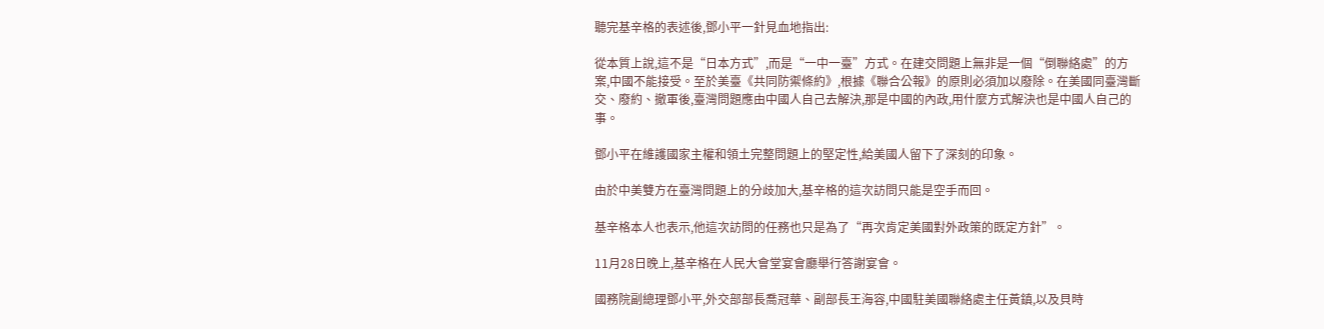聽完基辛格的表述後,鄧小平一針見血地指出:

從本質上說,這不是“日本方式”,而是“一中一臺”方式。在建交問題上無非是一個“倒聯絡處”的方案,中國不能接受。至於美臺《共同防禦條約》,根據《聯合公報》的原則必須加以廢除。在美國同臺灣斷交、廢約、撤軍後,臺灣問題應由中國人自己去解決,那是中國的內政,用什麼方式解決也是中國人自己的事。

鄧小平在維護國家主權和領土完整問題上的堅定性,給美國人留下了深刻的印象。

由於中美雙方在臺灣問題上的分歧加大,基辛格的這次訪問只能是空手而回。

基辛格本人也表示,他這次訪問的任務也只是為了“再次肯定美國對外政策的既定方針”。

11月28日晚上,基辛格在人民大會堂宴會廳舉行答謝宴會。

國務院副總理鄧小平,外交部部長喬冠華、副部長王海容,中國駐美國聯絡處主任黃鎮,以及貝時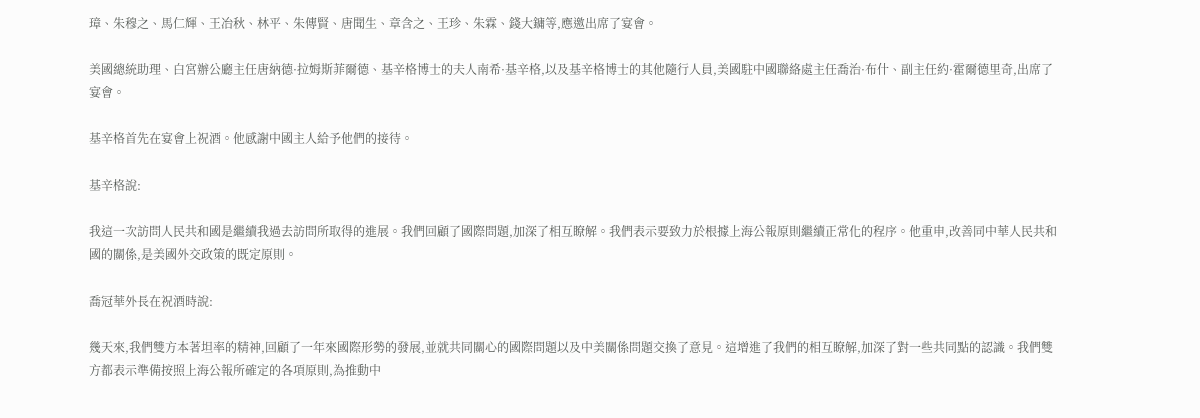璋、朱穆之、馬仁輝、王冶秋、林平、朱傳賢、唐聞生、章含之、王珍、朱霖、錢大鏞等,應邀出席了宴會。

美國總統助理、白宮辦公廳主任唐納德·拉姆斯菲爾德、基辛格博士的夫人南希·基辛格,以及基辛格博士的其他隨行人員,美國駐中國聯絡處主任喬治·布什、副主任約·霍爾德里奇,出席了宴會。

基辛格首先在宴會上祝酒。他感謝中國主人給予他們的接待。

基辛格說:

我這一次訪問人民共和國是繼續我過去訪問所取得的進展。我們回顧了國際問題,加深了相互瞭解。我們表示要致力於根據上海公報原則繼續正常化的程序。他重申,改善同中華人民共和國的關係,是美國外交政策的既定原則。

喬冠華外長在祝酒時說:

幾天來,我們雙方本著坦率的精神,回顧了一年來國際形勢的發展,並就共同關心的國際問題以及中美關係問題交換了意見。這增進了我們的相互瞭解,加深了對一些共同點的認識。我們雙方都表示準備按照上海公報所確定的各項原則,為推動中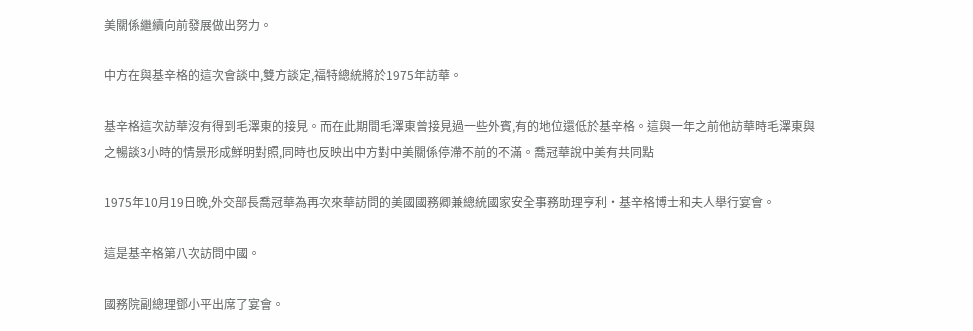美關係繼續向前發展做出努力。

中方在與基辛格的這次會談中,雙方談定,福特總統將於1975年訪華。

基辛格這次訪華沒有得到毛澤東的接見。而在此期間毛澤東曾接見過一些外賓,有的地位還低於基辛格。這與一年之前他訪華時毛澤東與之暢談3小時的情景形成鮮明對照,同時也反映出中方對中美關係停滯不前的不滿。喬冠華說中美有共同點

1975年10月19日晚,外交部長喬冠華為再次來華訪問的美國國務卿兼總統國家安全事務助理亨利·基辛格博士和夫人舉行宴會。

這是基辛格第八次訪問中國。

國務院副總理鄧小平出席了宴會。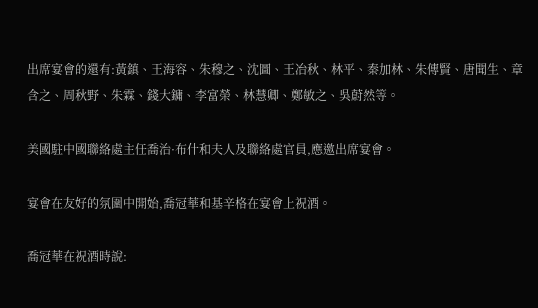出席宴會的還有:黃鎮、王海容、朱穆之、沈圖、王冶秋、林平、秦加林、朱傳賢、唐聞生、章含之、周秋野、朱霖、錢大鏞、李富榮、林慧卿、鄭敏之、吳蔚然等。

美國駐中國聯絡處主任喬治·布什和夫人及聯絡處官員,應邀出席宴會。

宴會在友好的氛圍中開始,喬冠華和基辛格在宴會上祝酒。

喬冠華在祝酒時說: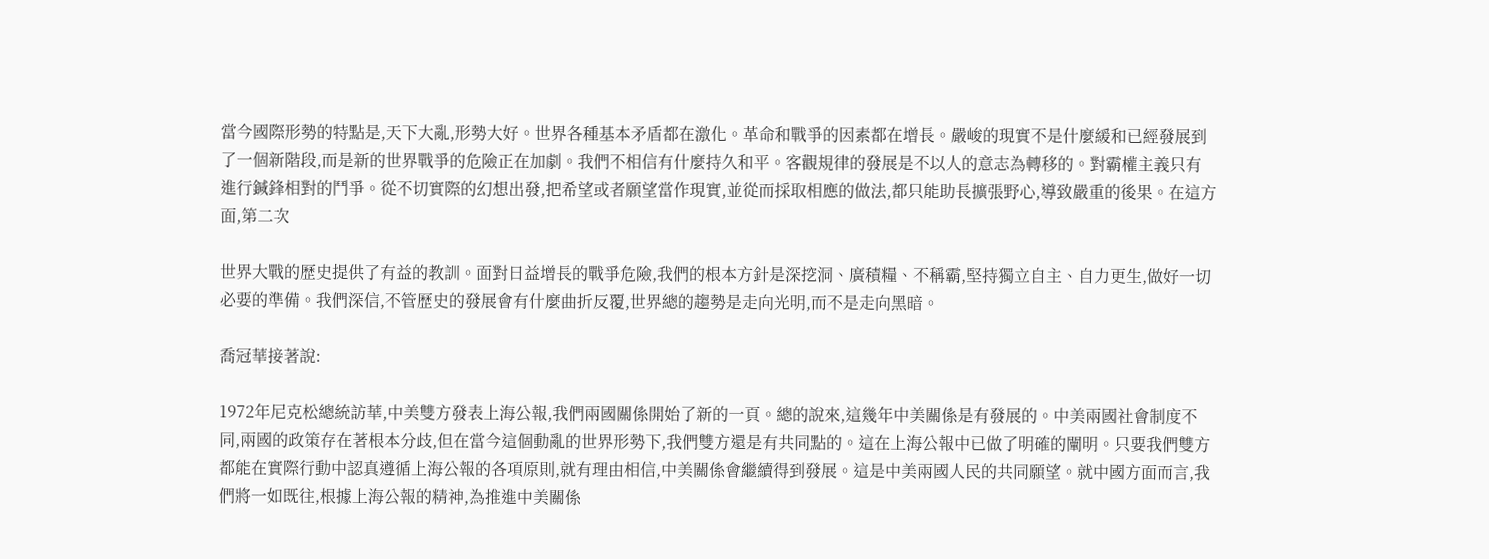當今國際形勢的特點是,天下大亂,形勢大好。世界各種基本矛盾都在激化。革命和戰爭的因素都在增長。嚴峻的現實不是什麼緩和已經發展到了一個新階段,而是新的世界戰爭的危險正在加劇。我們不相信有什麼持久和平。客觀規律的發展是不以人的意志為轉移的。對霸權主義只有進行鍼鋒相對的鬥爭。從不切實際的幻想出發,把希望或者願望當作現實,並從而採取相應的做法,都只能助長擴張野心,導致嚴重的後果。在這方面,第二次

世界大戰的歷史提供了有益的教訓。面對日益增長的戰爭危險,我們的根本方針是深挖洞、廣積糧、不稱霸,堅持獨立自主、自力更生,做好一切必要的準備。我們深信,不管歷史的發展會有什麼曲折反覆,世界總的趨勢是走向光明,而不是走向黑暗。

喬冠華接著說:

1972年尼克松總統訪華,中美雙方發表上海公報,我們兩國關係開始了新的一頁。總的說來,這幾年中美關係是有發展的。中美兩國社會制度不同,兩國的政策存在著根本分歧,但在當今這個動亂的世界形勢下,我們雙方還是有共同點的。這在上海公報中已做了明確的闡明。只要我們雙方都能在實際行動中認真遵循上海公報的各項原則,就有理由相信,中美關係會繼續得到發展。這是中美兩國人民的共同願望。就中國方面而言,我們將一如既往,根據上海公報的精神,為推進中美關係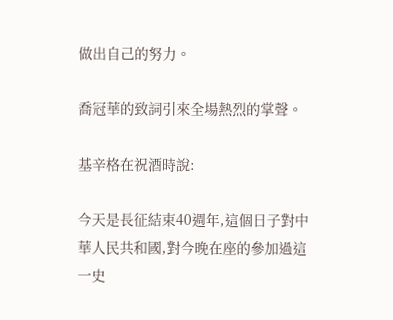做出自己的努力。

喬冠華的致詞引來全場熱烈的掌聲。

基辛格在祝酒時說:

今天是長征結束40週年,這個日子對中華人民共和國,對今晚在座的參加過這一史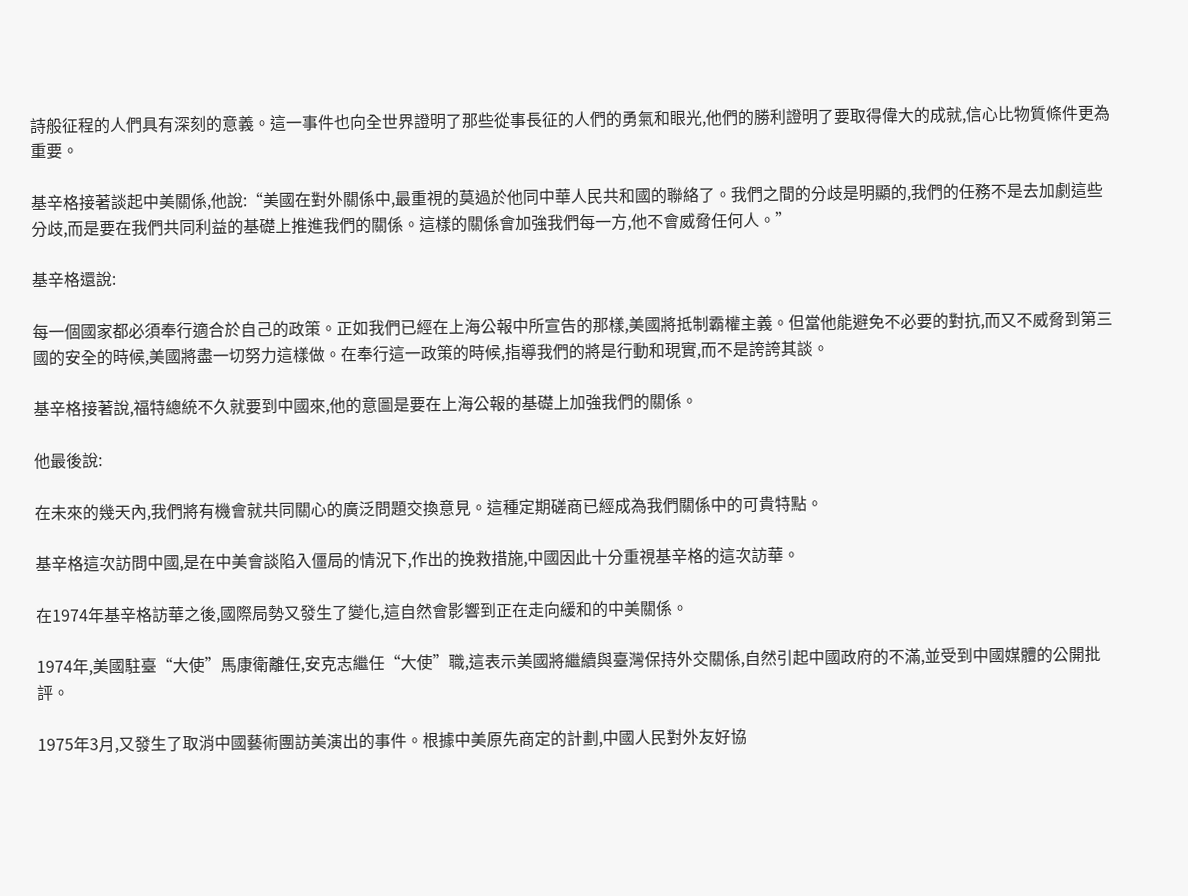詩般征程的人們具有深刻的意義。這一事件也向全世界證明了那些從事長征的人們的勇氣和眼光,他們的勝利證明了要取得偉大的成就,信心比物質條件更為重要。

基辛格接著談起中美關係,他說:“美國在對外關係中,最重視的莫過於他同中華人民共和國的聯絡了。我們之間的分歧是明顯的,我們的任務不是去加劇這些分歧,而是要在我們共同利益的基礎上推進我們的關係。這樣的關係會加強我們每一方,他不會威脅任何人。”

基辛格還說:

每一個國家都必須奉行適合於自己的政策。正如我們已經在上海公報中所宣告的那樣,美國將抵制霸權主義。但當他能避免不必要的對抗,而又不威脅到第三國的安全的時候,美國將盡一切努力這樣做。在奉行這一政策的時候,指導我們的將是行動和現實,而不是誇誇其談。

基辛格接著說,福特總統不久就要到中國來,他的意圖是要在上海公報的基礎上加強我們的關係。

他最後說:

在未來的幾天內,我們將有機會就共同關心的廣泛問題交換意見。這種定期磋商已經成為我們關係中的可貴特點。

基辛格這次訪問中國,是在中美會談陷入僵局的情況下,作出的挽救措施,中國因此十分重視基辛格的這次訪華。

在1974年基辛格訪華之後,國際局勢又發生了變化,這自然會影響到正在走向緩和的中美關係。

1974年,美國駐臺“大使”馬康衛離任,安克志繼任“大使”職,這表示美國將繼續與臺灣保持外交關係,自然引起中國政府的不滿,並受到中國媒體的公開批評。

1975年3月,又發生了取消中國藝術團訪美演出的事件。根據中美原先商定的計劃,中國人民對外友好協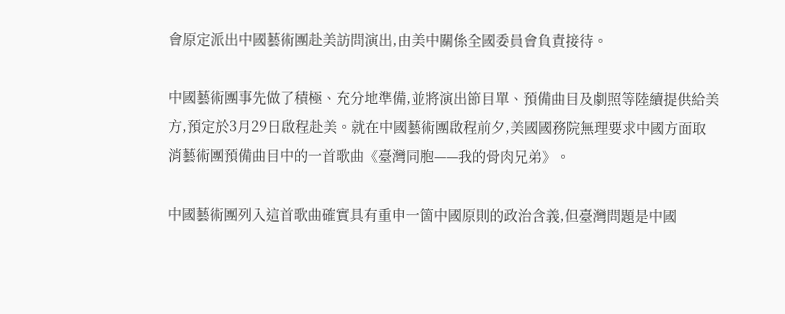會原定派出中國藝術團赴美訪問演出,由美中關係全國委員會負責接待。

中國藝術團事先做了積極、充分地準備,並將演出節目單、預備曲目及劇照等陸續提供給美方,預定於3月29日啟程赴美。就在中國藝術團啟程前夕,美國國務院無理要求中國方面取消藝術團預備曲目中的一首歌曲《臺灣同胞——我的骨肉兄弟》。

中國藝術團列入這首歌曲確實具有重申一箇中國原則的政治含義,但臺灣問題是中國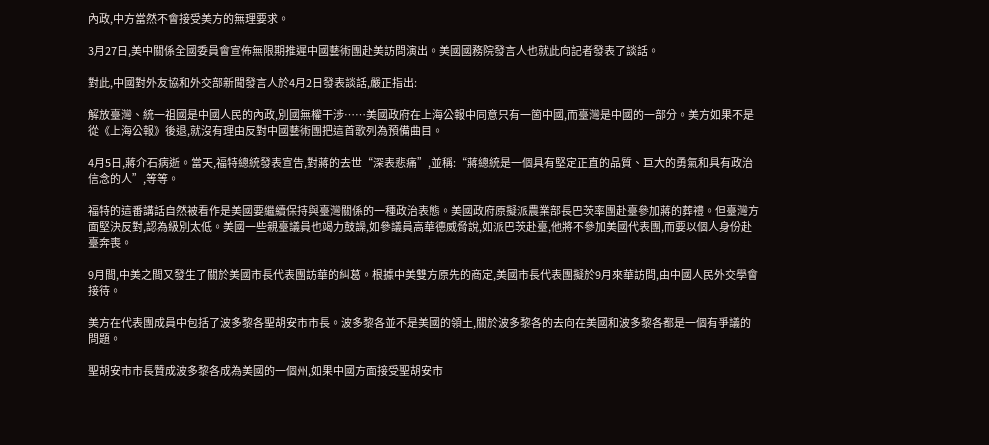內政,中方當然不會接受美方的無理要求。

3月27日,美中關係全國委員會宣佈無限期推遲中國藝術團赴美訪問演出。美國國務院發言人也就此向記者發表了談話。

對此,中國對外友協和外交部新聞發言人於4月2日發表談話,嚴正指出:

解放臺灣、統一祖國是中國人民的內政,別國無權干涉……美國政府在上海公報中同意只有一箇中國,而臺灣是中國的一部分。美方如果不是從《上海公報》後退,就沒有理由反對中國藝術團把這首歌列為預備曲目。

4月5日,蔣介石病逝。當天,福特總統發表宣告,對蔣的去世“深表悲痛”,並稱:“蔣總統是一個具有堅定正直的品質、巨大的勇氣和具有政治信念的人”,等等。

福特的這番講話自然被看作是美國要繼續保持與臺灣關係的一種政治表態。美國政府原擬派農業部長巴茨率團赴臺參加蔣的葬禮。但臺灣方面堅決反對,認為級別太低。美國一些親臺議員也竭力鼓譟,如參議員高華德威脅說,如派巴茨赴臺,他將不參加美國代表團,而要以個人身份赴臺奔喪。

9月間,中美之間又發生了關於美國市長代表團訪華的糾葛。根據中美雙方原先的商定,美國市長代表團擬於9月來華訪問,由中國人民外交學會接待。

美方在代表團成員中包括了波多黎各聖胡安市市長。波多黎各並不是美國的領土,關於波多黎各的去向在美國和波多黎各都是一個有爭議的問題。

聖胡安市市長贊成波多黎各成為美國的一個州,如果中國方面接受聖胡安市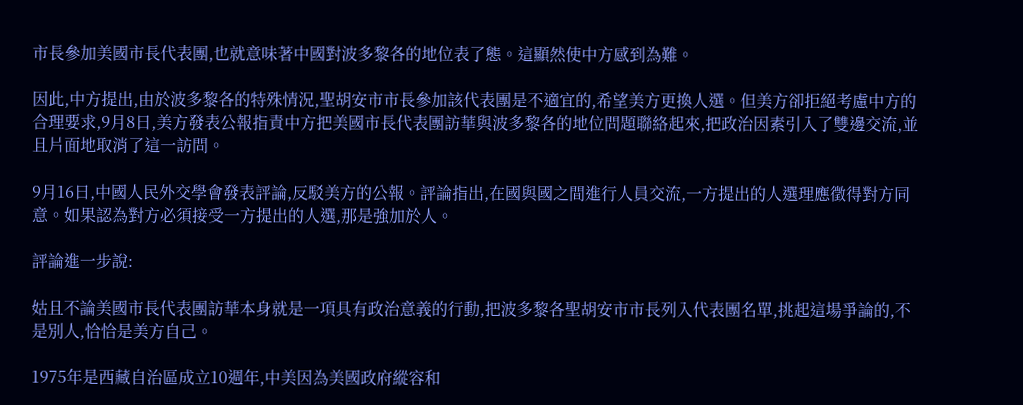市長參加美國市長代表團,也就意味著中國對波多黎各的地位表了態。這顯然使中方感到為難。

因此,中方提出,由於波多黎各的特殊情況,聖胡安市市長參加該代表團是不適宜的,希望美方更換人選。但美方卻拒絕考慮中方的合理要求,9月8日,美方發表公報指責中方把美國市長代表團訪華與波多黎各的地位問題聯絡起來,把政治因素引入了雙邊交流,並且片面地取消了這一訪問。

9月16日,中國人民外交學會發表評論,反駁美方的公報。評論指出,在國與國之間進行人員交流,一方提出的人選理應徵得對方同意。如果認為對方必須接受一方提出的人選,那是強加於人。

評論進一步說:

姑且不論美國市長代表團訪華本身就是一項具有政治意義的行動,把波多黎各聖胡安市市長列入代表團名單,挑起這場爭論的,不是別人,恰恰是美方自己。

1975年是西藏自治區成立10週年,中美因為美國政府縱容和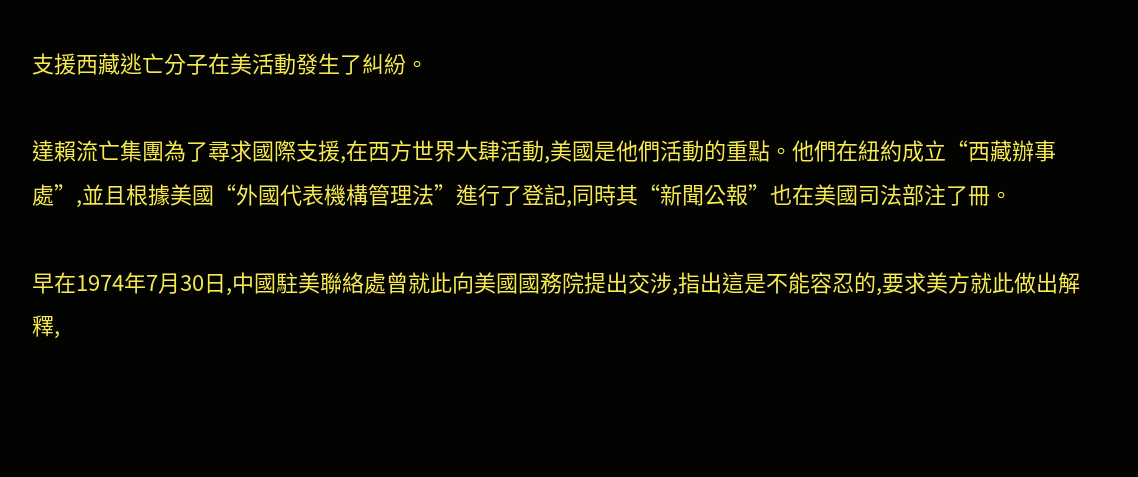支援西藏逃亡分子在美活動發生了糾紛。

達賴流亡集團為了尋求國際支援,在西方世界大肆活動,美國是他們活動的重點。他們在紐約成立“西藏辦事處”,並且根據美國“外國代表機構管理法”進行了登記,同時其“新聞公報”也在美國司法部注了冊。

早在1974年7月30日,中國駐美聯絡處曾就此向美國國務院提出交涉,指出這是不能容忍的,要求美方就此做出解釋,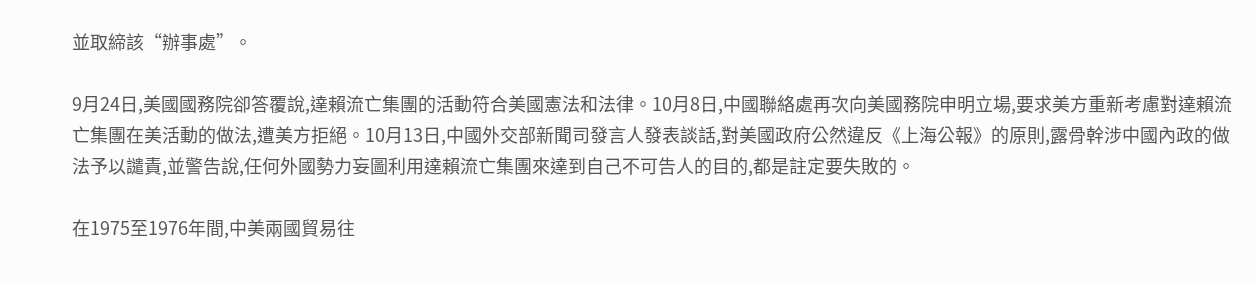並取締該“辦事處”。

9月24日,美國國務院卻答覆說,達賴流亡集團的活動符合美國憲法和法律。10月8日,中國聯絡處再次向美國務院申明立場,要求美方重新考慮對達賴流亡集團在美活動的做法,遭美方拒絕。10月13日,中國外交部新聞司發言人發表談話,對美國政府公然違反《上海公報》的原則,露骨幹涉中國內政的做法予以譴責,並警告說,任何外國勢力妄圖利用達賴流亡集團來達到自己不可告人的目的,都是註定要失敗的。

在1975至1976年間,中美兩國貿易往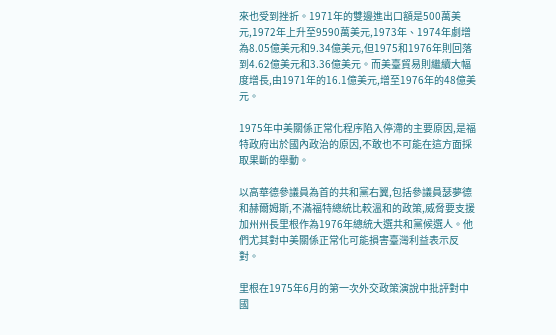來也受到挫折。1971年的雙邊進出口額是500萬美元,1972年上升至9590萬美元,1973年、1974年劇增為8.05億美元和9.34億美元,但1975和1976年則回落到4.62億美元和3.36億美元。而美臺貿易則繼續大幅度增長,由1971年的16.1億美元,增至1976年的48億美元。

1975年中美關係正常化程序陷入停滯的主要原因,是福特政府出於國內政治的原因,不敢也不可能在這方面採取果斷的舉動。

以高華德參議員為首的共和黨右翼,包括參議員瑟夢德和赫爾姆斯,不滿福特總統比較溫和的政策,威脅要支援加州州長里根作為1976年總統大選共和黨候選人。他們尤其對中美關係正常化可能損害臺灣利益表示反對。

里根在1975年6月的第一次外交政策演說中批評對中國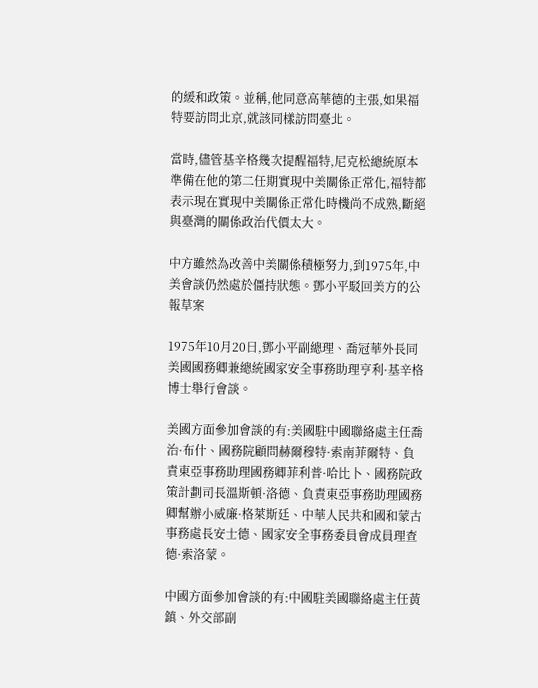的緩和政策。並稱,他同意高華德的主張,如果福特要訪問北京,就該同樣訪問臺北。

當時,儘管基辛格幾次提醒福特,尼克松總統原本準備在他的第二任期實現中美關係正常化,福特都表示現在實現中美關係正常化時機尚不成熟,斷絕與臺灣的關係政治代價太大。

中方雖然為改善中美關係積極努力,到1975年,中美會談仍然處於僵持狀態。鄧小平駁回美方的公報草案

1975年10月20日,鄧小平副總理、喬冠華外長同美國國務卿兼總統國家安全事務助理亨利·基辛格博士舉行會談。

美國方面參加會談的有:美國駐中國聯絡處主任喬治·布什、國務院顧問赫爾穆特·索南菲爾特、負責東亞事務助理國務卿菲利普·哈比卜、國務院政策計劃司長溫斯頓·洛德、負責東亞事務助理國務卿幫辦小威廉·格萊斯廷、中華人民共和國和蒙古事務處長安士德、國家安全事務委員會成員理查德·索洛蒙。

中國方面參加會談的有:中國駐美國聯絡處主任黃鎮、外交部副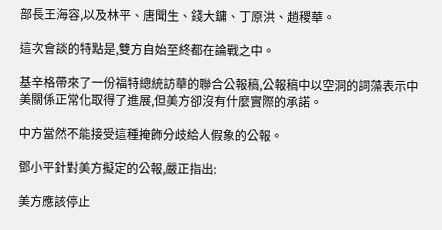部長王海容,以及林平、唐聞生、錢大鏞、丁原洪、趙稷華。

這次會談的特點是,雙方自始至終都在論戰之中。

基辛格帶來了一份福特總統訪華的聯合公報稿,公報稿中以空洞的詞藻表示中美關係正常化取得了進展,但美方卻沒有什麼實際的承諾。

中方當然不能接受這種掩飾分歧給人假象的公報。

鄧小平針對美方擬定的公報,嚴正指出:

美方應該停止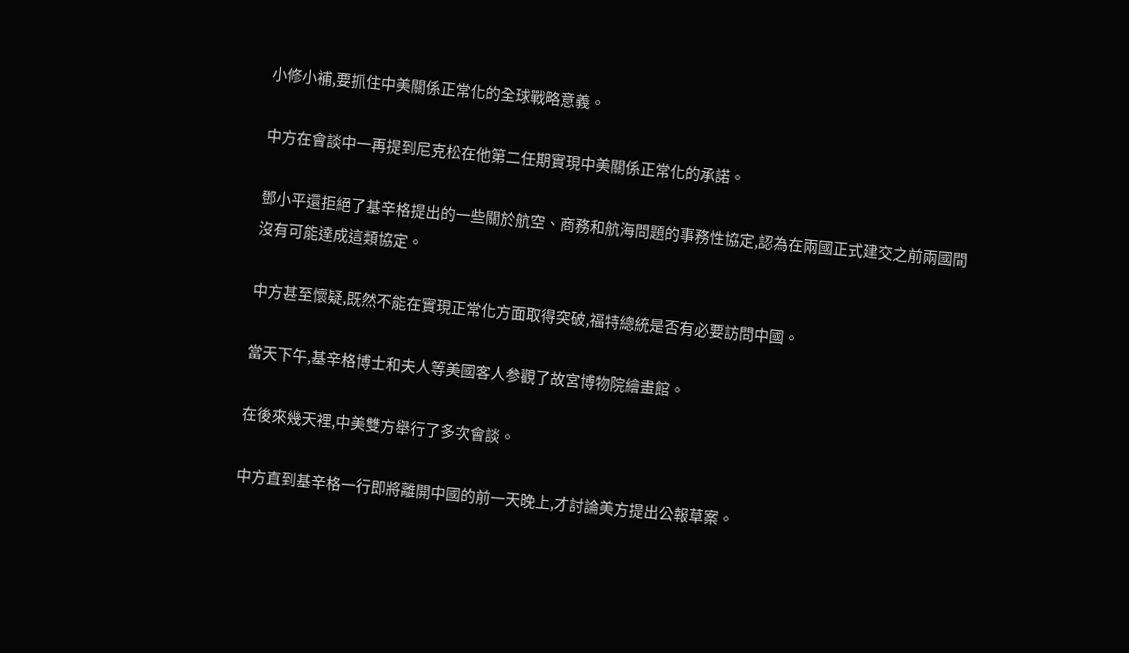小修小補,要抓住中美關係正常化的全球戰略意義。

中方在會談中一再提到尼克松在他第二任期實現中美關係正常化的承諾。

鄧小平還拒絕了基辛格提出的一些關於航空、商務和航海問題的事務性協定,認為在兩國正式建交之前兩國間沒有可能達成這類協定。

中方甚至懷疑,既然不能在實現正常化方面取得突破,福特總統是否有必要訪問中國。

當天下午,基辛格博士和夫人等美國客人参觀了故宮博物院繪畫館。

在後來幾天裡,中美雙方舉行了多次會談。

中方直到基辛格一行即將離開中國的前一天晚上,才討論美方提出公報草案。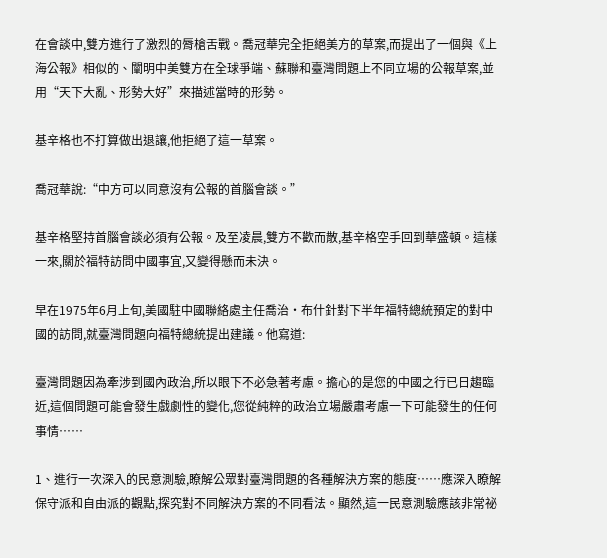在會談中,雙方進行了激烈的脣槍舌戰。喬冠華完全拒絕美方的草案,而提出了一個與《上海公報》相似的、闡明中美雙方在全球爭端、蘇聯和臺灣問題上不同立場的公報草案,並用“天下大亂、形勢大好”來描述當時的形勢。

基辛格也不打算做出退讓,他拒絕了這一草案。

喬冠華說:“中方可以同意沒有公報的首腦會談。”

基辛格堅持首腦會談必須有公報。及至凌晨,雙方不歡而散,基辛格空手回到華盛頓。這樣一來,關於福特訪問中國事宜,又變得懸而未決。

早在1975年6月上旬,美國駐中國聯絡處主任喬治·布什針對下半年福特總統預定的對中國的訪問,就臺灣問題向福特總統提出建議。他寫道:

臺灣問題因為牽涉到國內政治,所以眼下不必急著考慮。擔心的是您的中國之行已日趨臨近,這個問題可能會發生戲劇性的變化,您從純粹的政治立場嚴肅考慮一下可能發生的任何事情……

1、進行一次深入的民意測驗,瞭解公眾對臺灣問題的各種解決方案的態度……應深入瞭解保守派和自由派的觀點,探究對不同解決方案的不同看法。顯然,這一民意測驗應該非常祕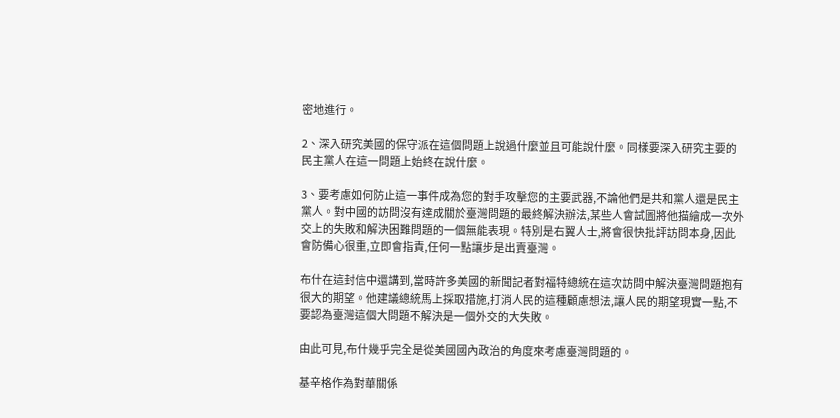密地進行。

2、深入研究美國的保守派在這個問題上說過什麼並且可能說什麼。同樣要深入研究主要的民主黨人在這一問題上始終在說什麼。

3、要考慮如何防止這一事件成為您的對手攻擊您的主要武器,不論他們是共和黨人還是民主黨人。對中國的訪問沒有達成關於臺灣問題的最終解決辦法,某些人會試圖將他描繪成一次外交上的失敗和解決困難問題的一個無能表現。特別是右翼人士,將會很快批評訪問本身,因此會防備心很重,立即會指責,任何一點讓步是出賣臺灣。

布什在這封信中還講到,當時許多美國的新聞記者對福特總統在這次訪問中解決臺灣問題抱有很大的期望。他建議總統馬上採取措施,打消人民的這種顧慮想法,讓人民的期望現實一點,不要認為臺灣這個大問題不解決是一個外交的大失敗。

由此可見,布什幾乎完全是從美國國內政治的角度來考慮臺灣問題的。

基辛格作為對華關係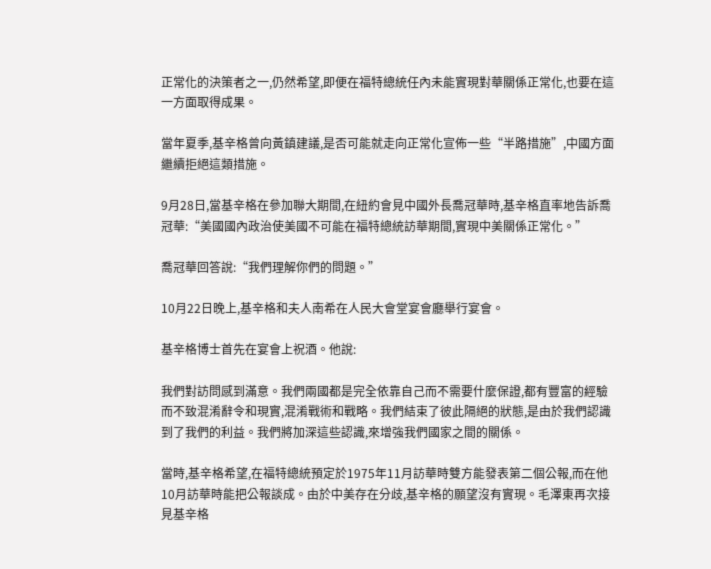正常化的決策者之一,仍然希望,即便在福特總統任內未能實現對華關係正常化,也要在這一方面取得成果。

當年夏季,基辛格曾向黃鎮建議,是否可能就走向正常化宣佈一些“半路措施”,中國方面繼續拒絕這類措施。

9月28日,當基辛格在參加聯大期間,在紐約會見中國外長喬冠華時,基辛格直率地告訴喬冠華:“美國國內政治使美國不可能在福特總統訪華期間,實現中美關係正常化。”

喬冠華回答說:“我們理解你們的問題。”

10月22日晚上,基辛格和夫人南希在人民大會堂宴會廳舉行宴會。

基辛格博士首先在宴會上祝酒。他說:

我們對訪問感到滿意。我們兩國都是完全依靠自己而不需要什麼保證,都有豐富的經驗而不致混淆辭令和現實,混淆戰術和戰略。我們結束了彼此隔絕的狀態,是由於我們認識到了我們的利益。我們將加深這些認識,來增強我們國家之間的關係。

當時,基辛格希望,在福特總統預定於1975年11月訪華時雙方能發表第二個公報,而在他10月訪華時能把公報談成。由於中美存在分歧,基辛格的願望沒有實現。毛澤東再次接見基辛格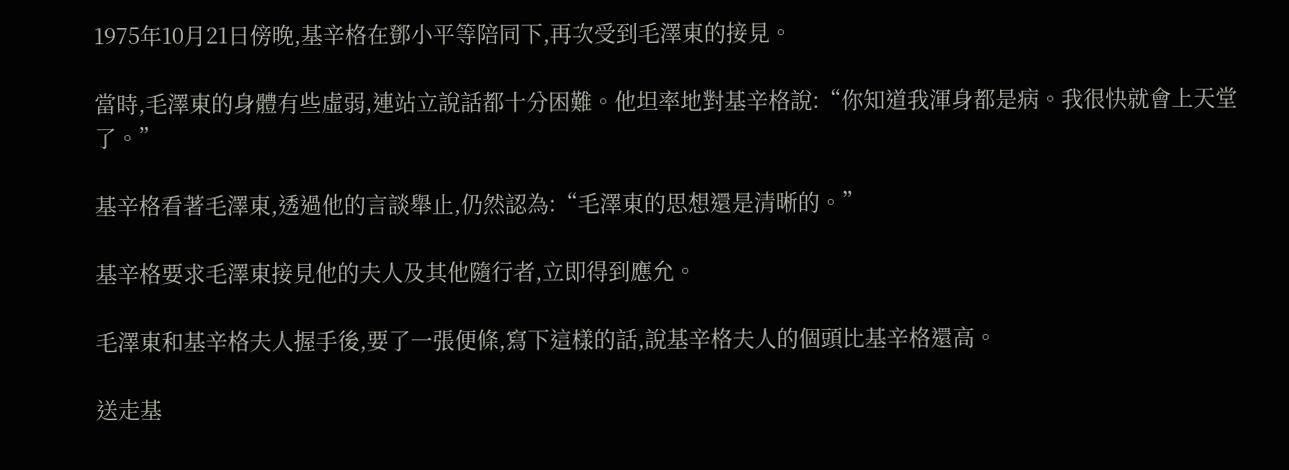1975年10月21日傍晚,基辛格在鄧小平等陪同下,再次受到毛澤東的接見。

當時,毛澤東的身體有些虛弱,連站立說話都十分困難。他坦率地對基辛格說:“你知道我渾身都是病。我很快就會上天堂了。”

基辛格看著毛澤東,透過他的言談舉止,仍然認為:“毛澤東的思想還是清晰的。”

基辛格要求毛澤東接見他的夫人及其他隨行者,立即得到應允。

毛澤東和基辛格夫人握手後,要了一張便條,寫下這樣的話,說基辛格夫人的個頭比基辛格還高。

送走基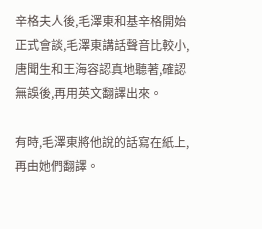辛格夫人後,毛澤東和基辛格開始正式會談,毛澤東講話聲音比較小,唐聞生和王海容認真地聽著,確認無誤後,再用英文翻譯出來。

有時,毛澤東將他說的話寫在紙上,再由她們翻譯。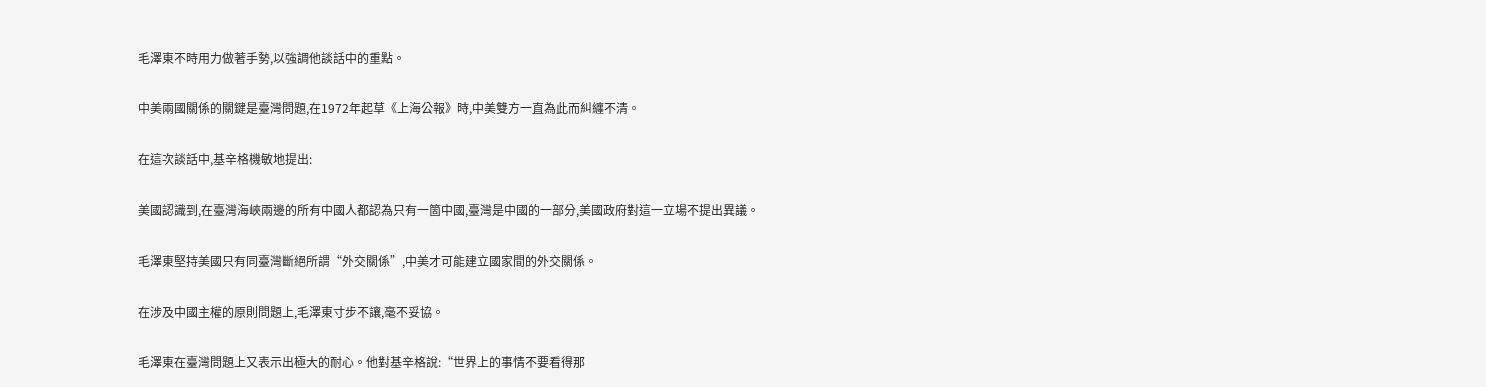毛澤東不時用力做著手勢,以強調他談話中的重點。

中美兩國關係的關鍵是臺灣問題,在1972年起草《上海公報》時,中美雙方一直為此而糾纏不清。

在這次談話中,基辛格機敏地提出:

美國認識到,在臺灣海峽兩邊的所有中國人都認為只有一箇中國,臺灣是中國的一部分,美國政府對這一立場不提出異議。

毛澤東堅持美國只有同臺灣斷絕所謂“外交關係”,中美才可能建立國家間的外交關係。

在涉及中國主權的原則問題上,毛澤東寸步不讓,毫不妥協。

毛澤東在臺灣問題上又表示出極大的耐心。他對基辛格說:“世界上的事情不要看得那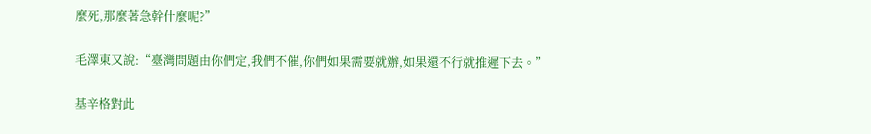麼死,那麼著急幹什麼呢?”

毛澤東又說:“臺灣問題由你們定,我們不催,你們如果需要就辦,如果還不行就推遲下去。”

基辛格對此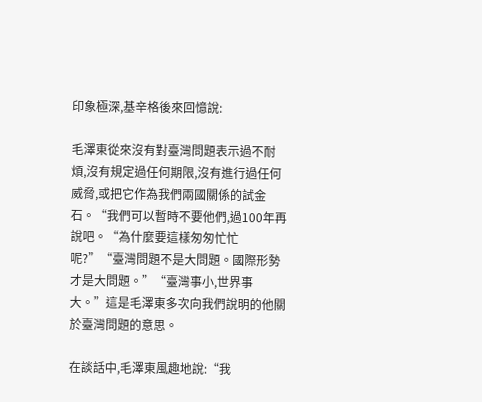印象極深,基辛格後來回憶說:

毛澤東從來沒有對臺灣問題表示過不耐煩,沒有規定過任何期限,沒有進行過任何威脅,或把它作為我們兩國關係的試金石。“我們可以暫時不要他們,過100年再說吧。“為什麼要這樣匆匆忙忙呢?”“臺灣問題不是大問題。國際形勢才是大問題。”“臺灣事小,世界事大。”這是毛澤東多次向我們說明的他關於臺灣問題的意思。

在談話中,毛澤東風趣地說:“我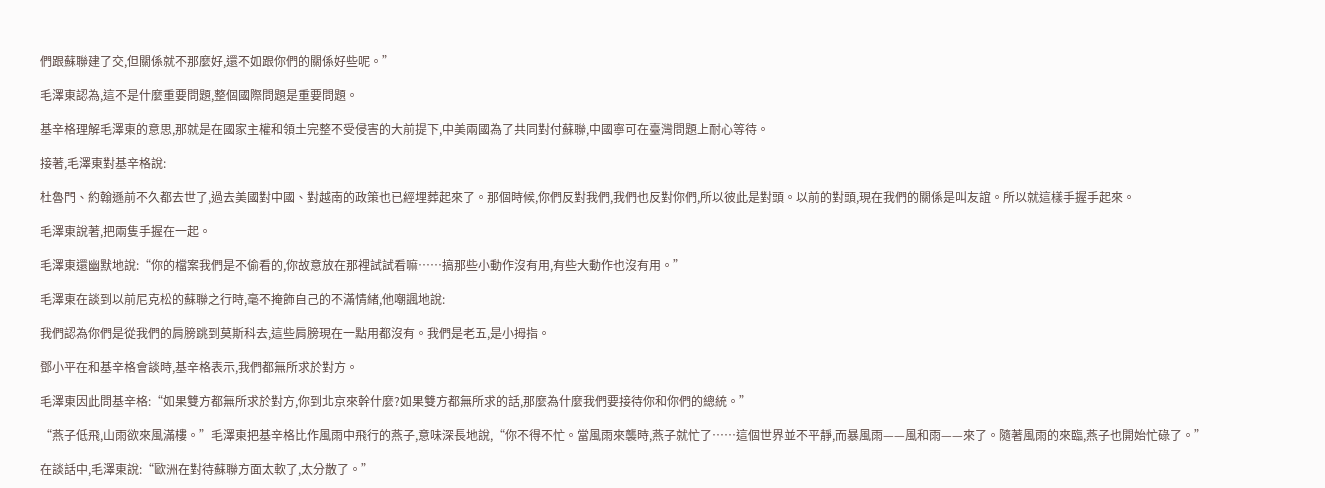們跟蘇聯建了交,但關係就不那麼好,還不如跟你們的關係好些呢。”

毛澤東認為,這不是什麼重要問題,整個國際問題是重要問題。

基辛格理解毛澤東的意思,那就是在國家主權和領土完整不受侵害的大前提下,中美兩國為了共同對付蘇聯,中國寧可在臺灣問題上耐心等待。

接著,毛澤東對基辛格說:

杜魯門、約翰遜前不久都去世了,過去美國對中國、對越南的政策也已經埋葬起來了。那個時候,你們反對我們,我們也反對你們,所以彼此是對頭。以前的對頭,現在我們的關係是叫友誼。所以就這樣手握手起來。

毛澤東說著,把兩隻手握在一起。

毛澤東還幽默地說:“你的檔案我們是不偷看的,你故意放在那裡試試看嘛……搞那些小動作沒有用,有些大動作也沒有用。”

毛澤東在談到以前尼克松的蘇聯之行時,毫不掩飾自己的不滿情緒,他嘲諷地說:

我們認為你們是從我們的肩膀跳到莫斯科去,這些肩膀現在一點用都沒有。我們是老五,是小拇指。

鄧小平在和基辛格會談時,基辛格表示,我們都無所求於對方。

毛澤東因此問基辛格:“如果雙方都無所求於對方,你到北京來幹什麼?如果雙方都無所求的話,那麼為什麼我們要接待你和你們的總統。”

“燕子低飛,山雨欲來風滿樓。”毛澤東把基辛格比作風雨中飛行的燕子,意味深長地說,“你不得不忙。當風雨來襲時,燕子就忙了……這個世界並不平靜,而暴風雨——風和雨——來了。隨著風雨的來臨,燕子也開始忙碌了。”

在談話中,毛澤東說:“歐洲在對待蘇聯方面太軟了,太分散了。”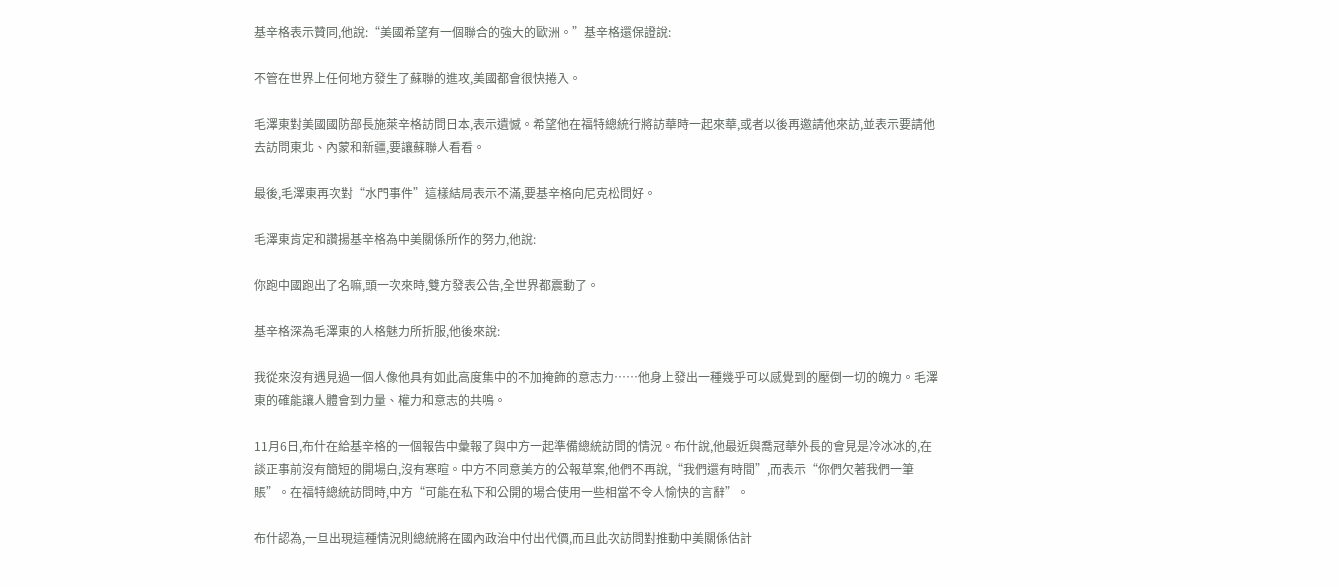基辛格表示贊同,他說:“美國希望有一個聯合的強大的歐洲。”基辛格還保證說:

不管在世界上任何地方發生了蘇聯的進攻,美國都會很快捲入。

毛澤東對美國國防部長施萊辛格訪問日本,表示遺憾。希望他在福特總統行將訪華時一起來華,或者以後再邀請他來訪,並表示要請他去訪問東北、內蒙和新疆,要讓蘇聯人看看。

最後,毛澤東再次對“水門事件”這樣結局表示不滿,要基辛格向尼克松問好。

毛澤東肯定和讚揚基辛格為中美關係所作的努力,他說:

你跑中國跑出了名嘛,頭一次來時,雙方發表公告,全世界都震動了。

基辛格深為毛澤東的人格魅力所折服,他後來說:

我從來沒有遇見過一個人像他具有如此高度集中的不加掩飾的意志力……他身上發出一種幾乎可以感覺到的壓倒一切的魄力。毛澤東的確能讓人體會到力量、權力和意志的共鳴。

11月6日,布什在給基辛格的一個報告中彙報了與中方一起準備總統訪問的情況。布什說,他最近與喬冠華外長的會見是冷冰冰的,在談正事前沒有簡短的開場白,沒有寒暄。中方不同意美方的公報草案,他們不再說,“我們還有時間”,而表示“你們欠著我們一筆賬”。在福特總統訪問時,中方“可能在私下和公開的場合使用一些相當不令人愉快的言辭”。

布什認為,一旦出現這種情況則總統將在國內政治中付出代價,而且此次訪問對推動中美關係估計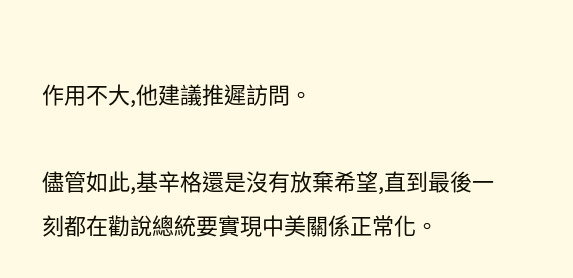作用不大,他建議推遲訪問。

儘管如此,基辛格還是沒有放棄希望,直到最後一刻都在勸說總統要實現中美關係正常化。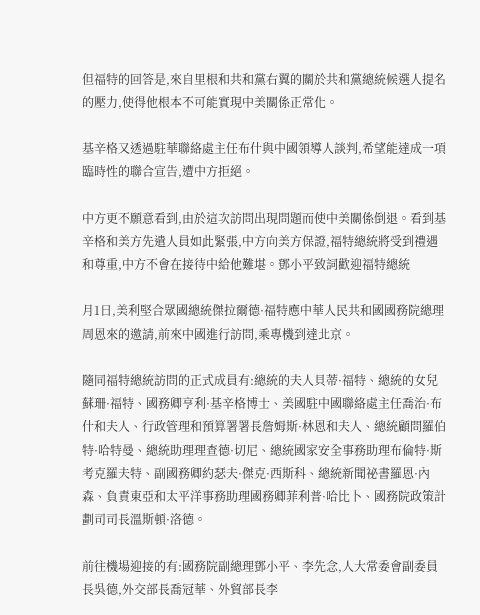但福特的回答是,來自里根和共和黨右翼的關於共和黨總統候選人提名的壓力,使得他根本不可能實現中美關係正常化。

基辛格又透過駐華聯絡處主任布什與中國領導人談判,希望能達成一項臨時性的聯合宣告,遭中方拒絕。

中方更不願意看到,由於這次訪問出現問題而使中美關係倒退。看到基辛格和美方先遣人員如此緊張,中方向美方保證,福特總統將受到禮遇和尊重,中方不會在接待中給他難堪。鄧小平致詞歡迎福特總統

月1日,美利堅合眾國總統傑拉爾德·福特應中華人民共和國國務院總理周恩來的邀請,前來中國進行訪問,乘專機到達北京。

隨同福特總統訪問的正式成員有:總統的夫人貝蒂·福特、總統的女兒蘇珊·福特、國務卿亨利·基辛格博士、美國駐中國聯絡處主任喬治·布什和夫人、行政管理和預算署署長詹姆斯·林恩和夫人、總統顧問羅伯特·哈特曼、總統助理理查德·切尼、總統國家安全事務助理布倫特·斯考克羅夫特、副國務卿約瑟夫·傑克·西斯科、總統新聞祕書羅恩·內森、負責東亞和太平洋事務助理國務卿菲利普·哈比卜、國務院政策計劃司司長溫斯頓·洛德。

前往機場迎接的有:國務院副總理鄧小平、李先念,人大常委會副委員長吳德,外交部長喬冠華、外貿部長李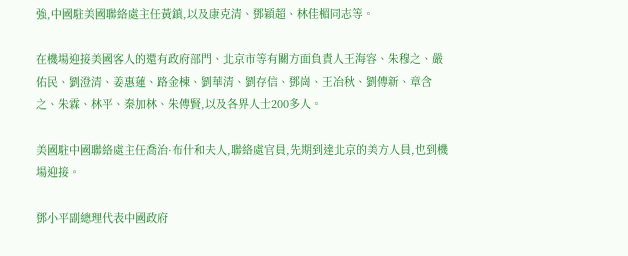強,中國駐美國聯絡處主任黃鎮,以及康克清、鄧穎超、林佳楣同志等。

在機場迎接美國客人的還有政府部門、北京市等有關方面負責人王海容、朱穆之、嚴佑民、劉澄清、姜惠蓮、路金棟、劉華清、劉存信、鄧崗、王冶秋、劉傳新、章含之、朱霖、林平、秦加林、朱傳賢,以及各界人士200多人。

美國駐中國聯絡處主任喬治·布什和夫人,聯絡處官員,先期到達北京的美方人員,也到機場迎接。

鄧小平副總理代表中國政府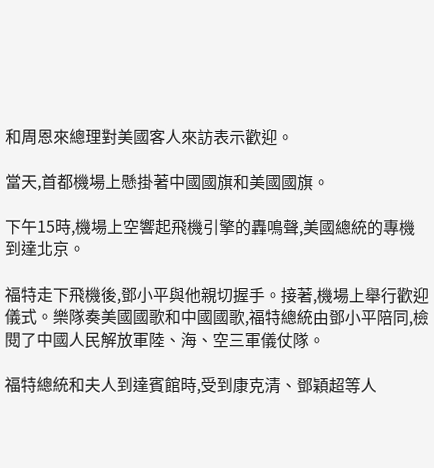和周恩來總理對美國客人來訪表示歡迎。

當天,首都機場上懸掛著中國國旗和美國國旗。

下午15時,機場上空響起飛機引擎的轟鳴聲,美國總統的專機到達北京。

福特走下飛機後,鄧小平與他親切握手。接著,機場上舉行歡迎儀式。樂隊奏美國國歌和中國國歌,福特總統由鄧小平陪同,檢閱了中國人民解放軍陸、海、空三軍儀仗隊。

福特總統和夫人到達賓館時,受到康克清、鄧穎超等人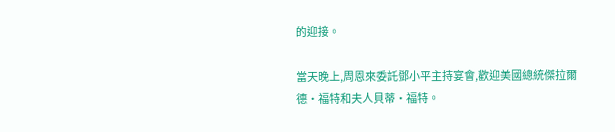的迎接。

當天晚上,周恩來委託鄧小平主持宴會,歡迎美國總統傑拉爾德·福特和夫人貝蒂·福特。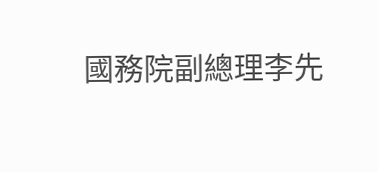國務院副總理李先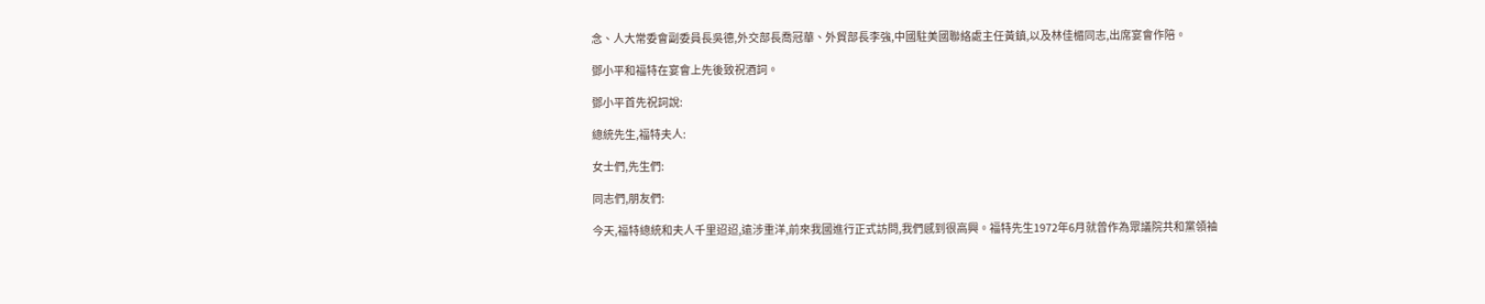念、人大常委會副委員長吳德,外交部長喬冠華、外貿部長李強,中國駐美國聯絡處主任黃鎮,以及林佳楣同志,出席宴會作陪。

鄧小平和福特在宴會上先後致祝酒詞。

鄧小平首先祝詞說:

總統先生,福特夫人:

女士們,先生們:

同志們,朋友們:

今天,福特總統和夫人千里迢迢,遠涉重洋,前來我國進行正式訪問,我們感到很高興。福特先生1972年6月就曾作為眾議院共和黨領袖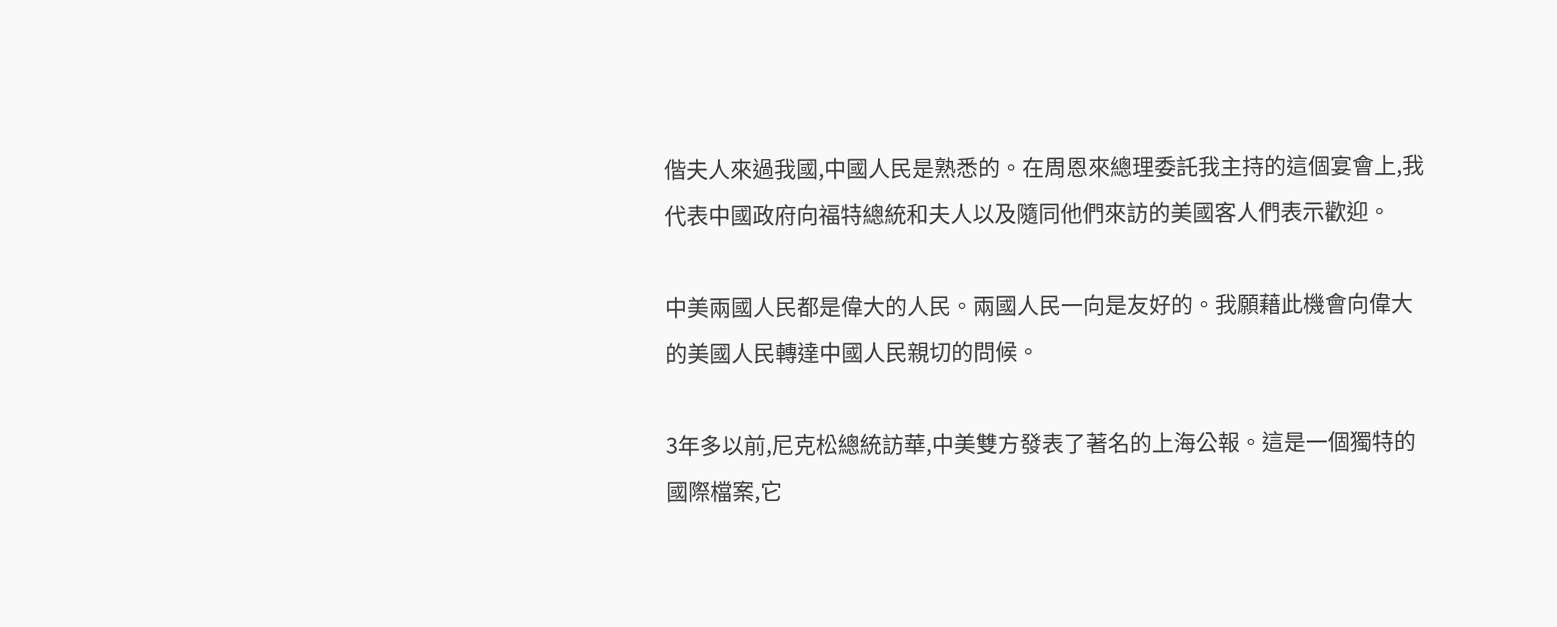偕夫人來過我國,中國人民是熟悉的。在周恩來總理委託我主持的這個宴會上,我代表中國政府向福特總統和夫人以及隨同他們來訪的美國客人們表示歡迎。

中美兩國人民都是偉大的人民。兩國人民一向是友好的。我願藉此機會向偉大的美國人民轉達中國人民親切的問候。

3年多以前,尼克松總統訪華,中美雙方發表了著名的上海公報。這是一個獨特的國際檔案,它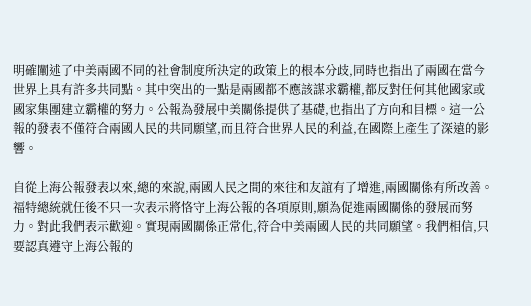明確闡述了中美兩國不同的社會制度所決定的政策上的根本分歧,同時也指出了兩國在當今世界上具有許多共同點。其中突出的一點是兩國都不應該謀求霸權,都反對任何其他國家或國家集團建立霸權的努力。公報為發展中美關係提供了基礎,也指出了方向和目標。這一公報的發表不僅符合兩國人民的共同願望,而且符合世界人民的利益,在國際上產生了深遠的影響。

自從上海公報發表以來,總的來說,兩國人民之間的來往和友誼有了增進,兩國關係有所改善。福特總統就任後不只一次表示將恪守上海公報的各項原則,願為促進兩國關係的發展而努力。對此我們表示歡迎。實現兩國關係正常化,符合中美兩國人民的共同願望。我們相信,只要認真遵守上海公報的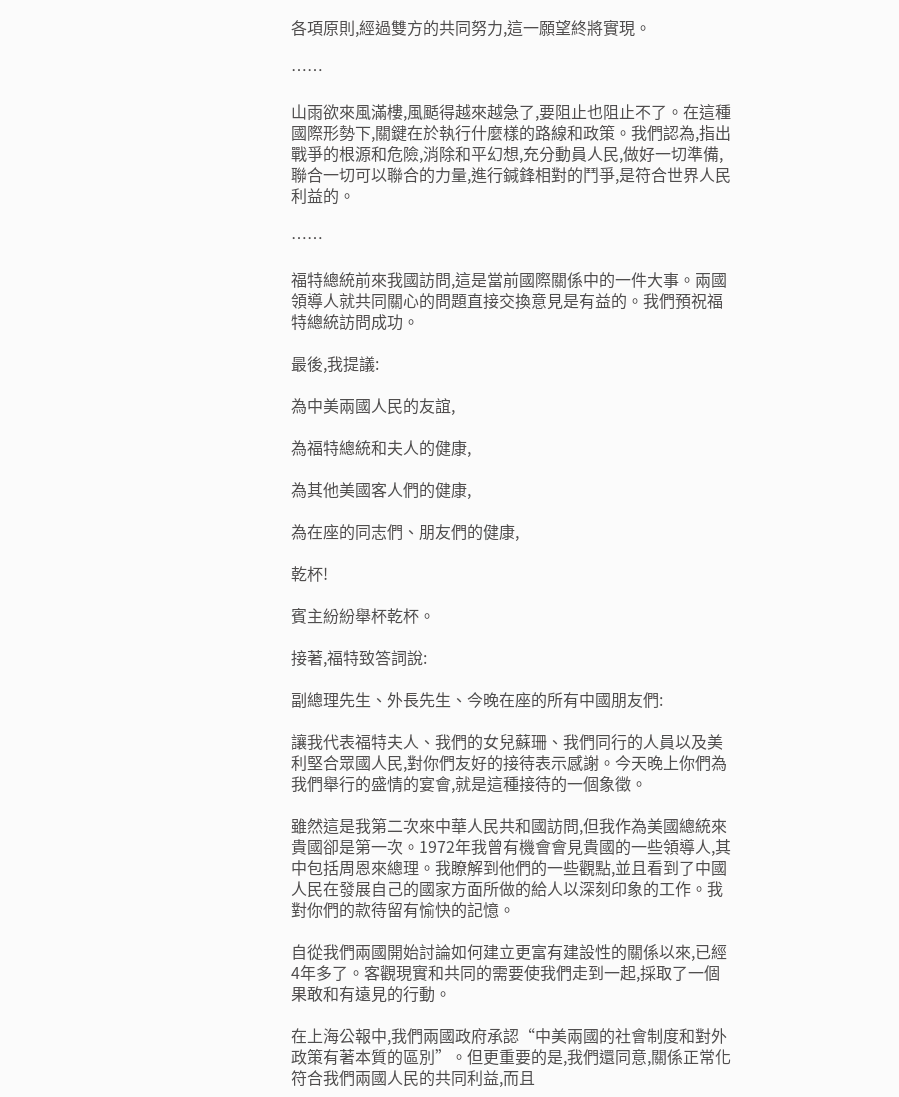各項原則,經過雙方的共同努力,這一願望終將實現。

……

山雨欲來風滿樓,風颳得越來越急了,要阻止也阻止不了。在這種國際形勢下,關鍵在於執行什麼樣的路線和政策。我們認為,指出戰爭的根源和危險,消除和平幻想,充分動員人民,做好一切準備,聯合一切可以聯合的力量,進行鍼鋒相對的鬥爭,是符合世界人民利益的。

……

福特總統前來我國訪問,這是當前國際關係中的一件大事。兩國領導人就共同關心的問題直接交換意見是有益的。我們預祝福特總統訪問成功。

最後,我提議:

為中美兩國人民的友誼,

為福特總統和夫人的健康,

為其他美國客人們的健康,

為在座的同志們、朋友們的健康,

乾杯!

賓主紛紛舉杯乾杯。

接著,福特致答詞說:

副總理先生、外長先生、今晚在座的所有中國朋友們:

讓我代表福特夫人、我們的女兒蘇珊、我們同行的人員以及美利堅合眾國人民,對你們友好的接待表示感謝。今天晚上你們為我們舉行的盛情的宴會,就是這種接待的一個象徵。

雖然這是我第二次來中華人民共和國訪問,但我作為美國總統來貴國卻是第一次。1972年我曾有機會會見貴國的一些領導人,其中包括周恩來總理。我瞭解到他們的一些觀點,並且看到了中國人民在發展自己的國家方面所做的給人以深刻印象的工作。我對你們的款待留有愉快的記憶。

自從我們兩國開始討論如何建立更富有建設性的關係以來,已經4年多了。客觀現實和共同的需要使我們走到一起,採取了一個果敢和有遠見的行動。

在上海公報中,我們兩國政府承認“中美兩國的社會制度和對外政策有著本質的區別”。但更重要的是,我們還同意,關係正常化符合我們兩國人民的共同利益,而且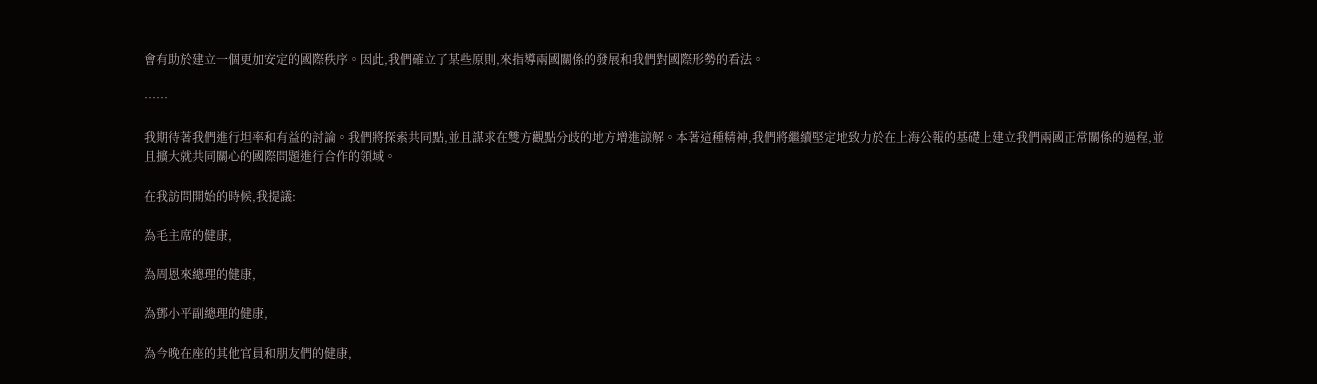會有助於建立一個更加安定的國際秩序。因此,我們確立了某些原則,來指導兩國關係的發展和我們對國際形勢的看法。

……

我期待著我們進行坦率和有益的討論。我們將探索共同點,並且謀求在雙方觀點分歧的地方增進諒解。本著這種精神,我們將繼續堅定地致力於在上海公報的基礎上建立我們兩國正常關係的過程,並且擴大就共同關心的國際問題進行合作的領域。

在我訪問開始的時候,我提議:

為毛主席的健康,

為周恩來總理的健康,

為鄧小平副總理的健康,

為今晚在座的其他官員和朋友們的健康,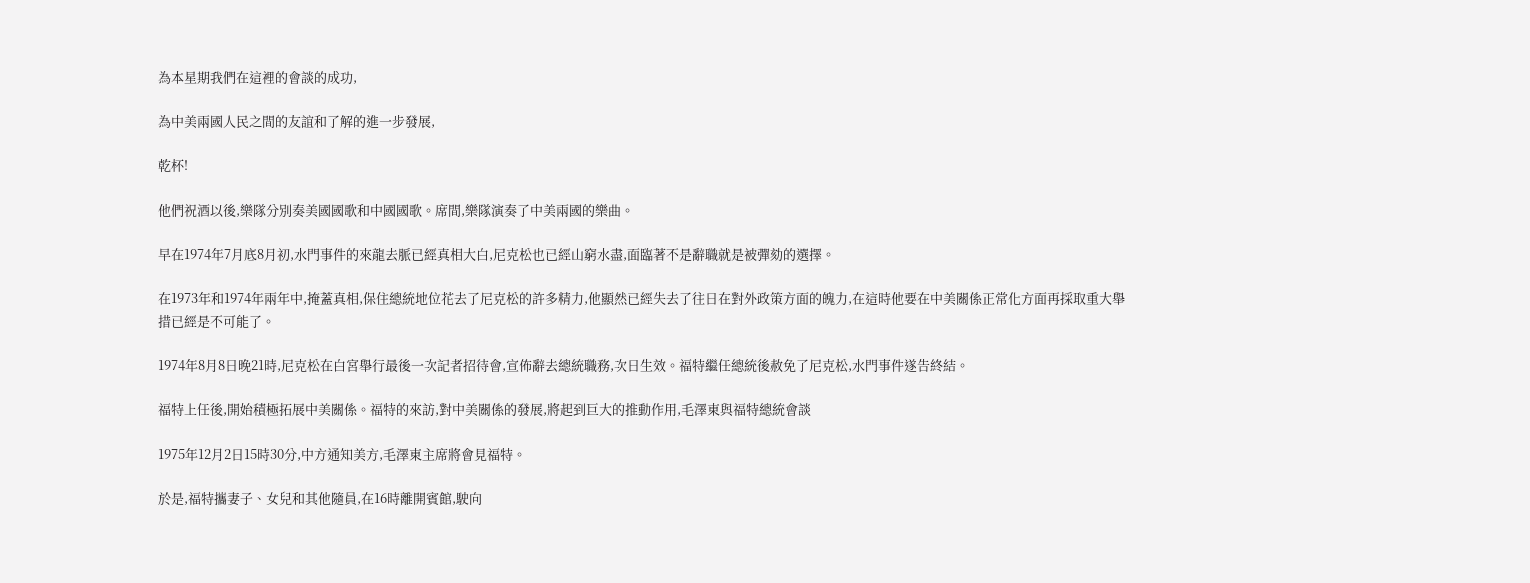為本星期我們在這裡的會談的成功,

為中美兩國人民之間的友誼和了解的進一步發展,

乾杯!

他們祝酒以後,樂隊分別奏美國國歌和中國國歌。席間,樂隊演奏了中美兩國的樂曲。

早在1974年7月底8月初,水門事件的來龍去脈已經真相大白,尼克松也已經山窮水盡,面臨著不是辭職就是被彈劾的選擇。

在1973年和1974年兩年中,掩蓋真相,保住總統地位花去了尼克松的許多精力,他顯然已經失去了往日在對外政策方面的魄力,在這時他要在中美關係正常化方面再採取重大舉措已經是不可能了。

1974年8月8日晚21時,尼克松在白宮舉行最後一次記者招待會,宣佈辭去總統職務,次日生效。福特繼任總統後赦免了尼克松,水門事件遂告終結。

福特上任後,開始積極拓展中美關係。福特的來訪,對中美關係的發展,將起到巨大的推動作用,毛澤東與福特總統會談

1975年12月2日15時30分,中方通知美方,毛澤東主席將會見福特。

於是,福特攜妻子、女兒和其他隨員,在16時離開賓館,駛向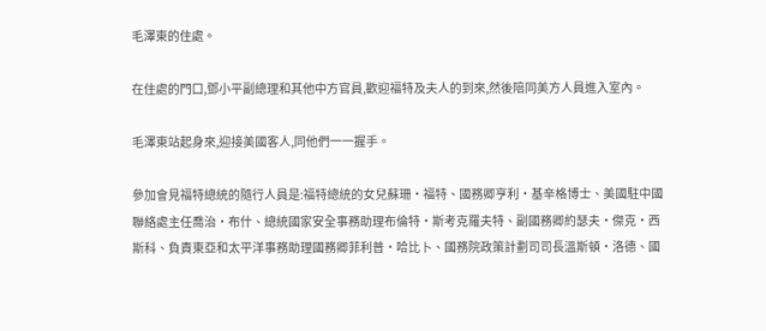毛澤東的住處。

在住處的門口,鄧小平副總理和其他中方官員,歡迎福特及夫人的到來,然後陪同美方人員進入室內。

毛澤東站起身來,迎接美國客人,同他們一一握手。

參加會見福特總統的隨行人員是:福特總統的女兒蘇珊·福特、國務卿亨利·基辛格博士、美國駐中國聯絡處主任喬治·布什、總統國家安全事務助理布倫特·斯考克羅夫特、副國務卿約瑟夫·傑克·西斯科、負責東亞和太平洋事務助理國務卿菲利普·哈比卜、國務院政策計劃司司長溫斯頓·洛德、國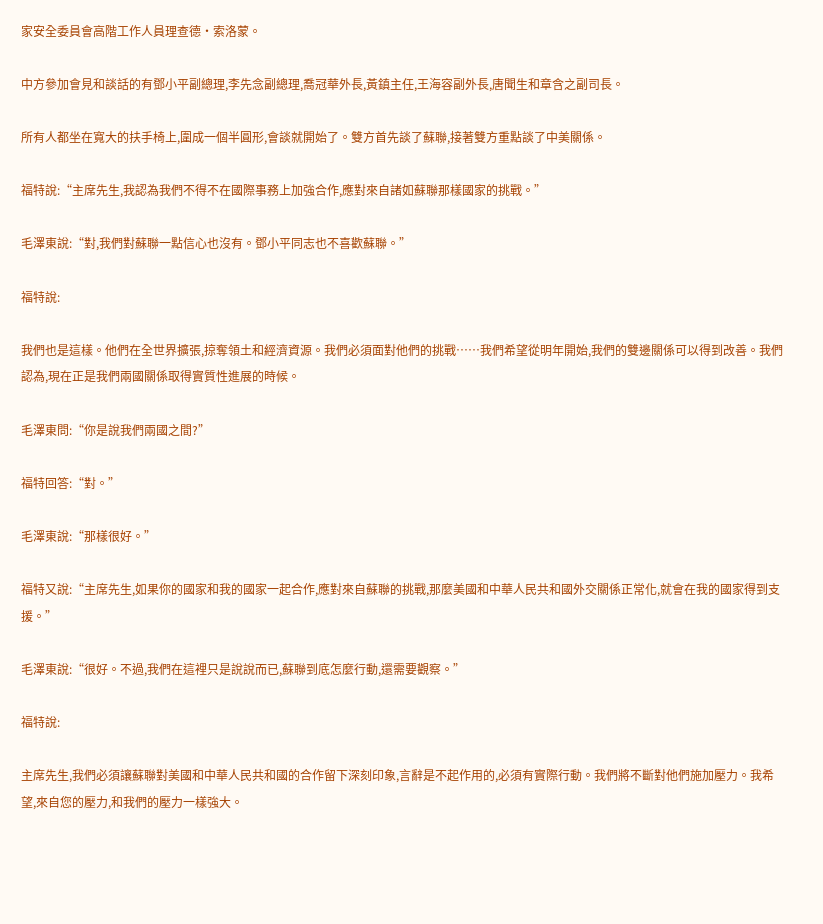家安全委員會高階工作人員理查德·索洛蒙。

中方參加會見和談話的有鄧小平副總理,李先念副總理,喬冠華外長,黃鎮主任,王海容副外長,唐聞生和章含之副司長。

所有人都坐在寬大的扶手椅上,圍成一個半圓形,會談就開始了。雙方首先談了蘇聯,接著雙方重點談了中美關係。

福特說:“主席先生,我認為我們不得不在國際事務上加強合作,應對來自諸如蘇聯那樣國家的挑戰。”

毛澤東說:“對,我們對蘇聯一點信心也沒有。鄧小平同志也不喜歡蘇聯。”

福特說:

我們也是這樣。他們在全世界擴張,掠奪領土和經濟資源。我們必須面對他們的挑戰……我們希望從明年開始,我們的雙邊關係可以得到改善。我們認為,現在正是我們兩國關係取得實質性進展的時候。

毛澤東問:“你是說我們兩國之間?”

福特回答:“對。”

毛澤東說:“那樣很好。”

福特又說:“主席先生,如果你的國家和我的國家一起合作,應對來自蘇聯的挑戰,那麼美國和中華人民共和國外交關係正常化,就會在我的國家得到支援。”

毛澤東說:“很好。不過,我們在這裡只是說說而已,蘇聯到底怎麼行動,還需要觀察。”

福特說:

主席先生,我們必須讓蘇聯對美國和中華人民共和國的合作留下深刻印象,言辭是不起作用的,必須有實際行動。我們將不斷對他們施加壓力。我希望,來自您的壓力,和我們的壓力一樣強大。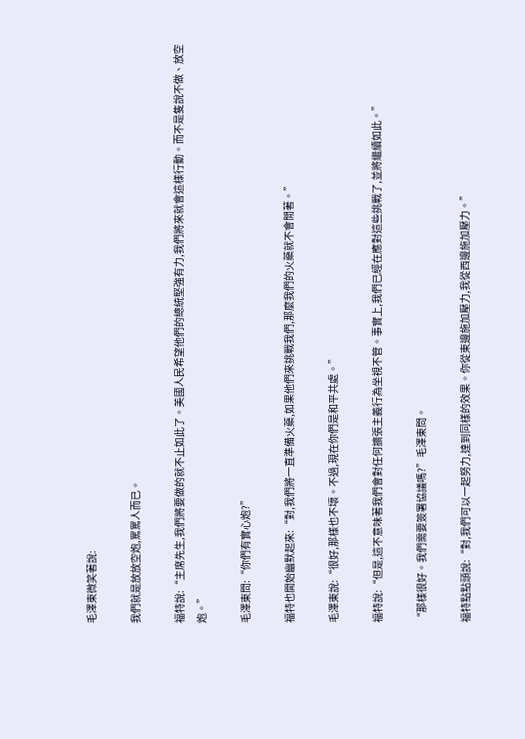毛澤東微笑著說:

我們就是放放空炮,罵罵人而已。

福特說:“主席先生,我們將要做的就不止如此了。美國人民希望他們的總統堅強有力,我們將來就會這樣行動。而不是隻說不做、放空炮。”

毛澤東問:“你們有實心炮?”

福特也開始幽默起來:“對,我們將一直準備火藥,如果他們來挑戰我們,那麼我們的火藥就不會閒著。”

毛澤東說:“很好,那樣也不壞。不過,現在你們是和平共處。”

福特說:“但是,這不意味著我們會對任何擴張主義行為坐視不管。事實上,我們已經在應對這些挑戰了,並將繼續如此。”

“那樣很好。我們需要簽署協議嗎?”毛澤東問。

福特點點頭說:“對,我們可以一起努力,達到同樣的效果。你從東邊施加壓力,我從西邊施加壓力。”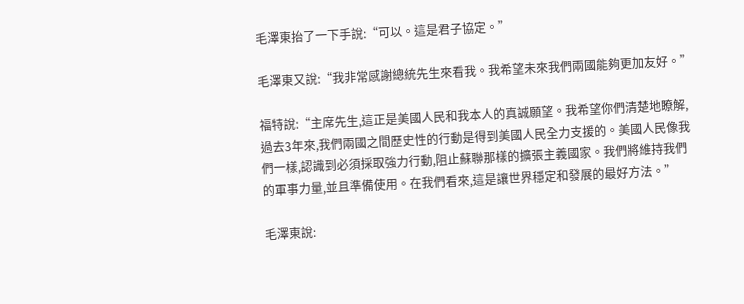毛澤東抬了一下手說:“可以。這是君子協定。”

毛澤東又說:“我非常感謝總統先生來看我。我希望未來我們兩國能夠更加友好。”

福特說:“主席先生,這正是美國人民和我本人的真誠願望。我希望你們清楚地瞭解,過去3年來,我們兩國之間歷史性的行動是得到美國人民全力支援的。美國人民像我們一樣,認識到必須採取強力行動,阻止蘇聯那樣的擴張主義國家。我們將維持我們的軍事力量,並且準備使用。在我們看來,這是讓世界穩定和發展的最好方法。”

毛澤東說: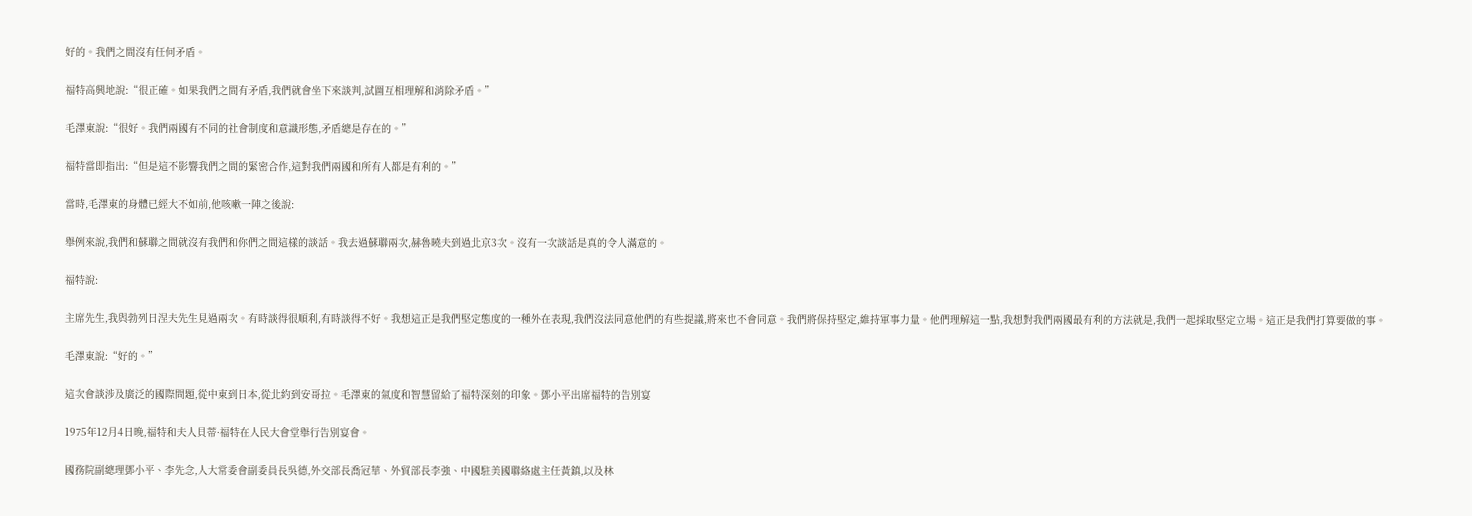好的。我們之間沒有任何矛盾。

福特高興地說:“很正確。如果我們之間有矛盾,我們就會坐下來談判,試圖互相理解和消除矛盾。”

毛澤東說:“很好。我們兩國有不同的社會制度和意識形態,矛盾總是存在的。”

福特當即指出:“但是這不影響我們之間的緊密合作,這對我們兩國和所有人都是有利的。”

當時,毛澤東的身體已經大不如前,他咳嗽一陣之後說:

舉例來說,我們和蘇聯之間就沒有我們和你們之間這樣的談話。我去過蘇聯兩次,赫魯曉夫到過北京3次。沒有一次談話是真的令人滿意的。

福特說:

主席先生,我與勃列日涅夫先生見過兩次。有時談得很順利,有時談得不好。我想這正是我們堅定態度的一種外在表現,我們沒法同意他們的有些提議,將來也不會同意。我們將保持堅定,維持軍事力量。他們理解這一點,我想對我們兩國最有利的方法就是,我們一起採取堅定立場。這正是我們打算要做的事。

毛澤東說:“好的。”

這次會談涉及廣泛的國際問題,從中東到日本,從北約到安哥拉。毛澤東的氣度和智慧留給了福特深刻的印象。鄧小平出席福特的告別宴

1975年12月4日晚,福特和夫人貝蒂·福特在人民大會堂舉行告別宴會。

國務院副總理鄧小平、李先念,人大常委會副委員長吳德,外交部長喬冠華、外貿部長李強、中國駐美國聯絡處主任黃鎮,以及林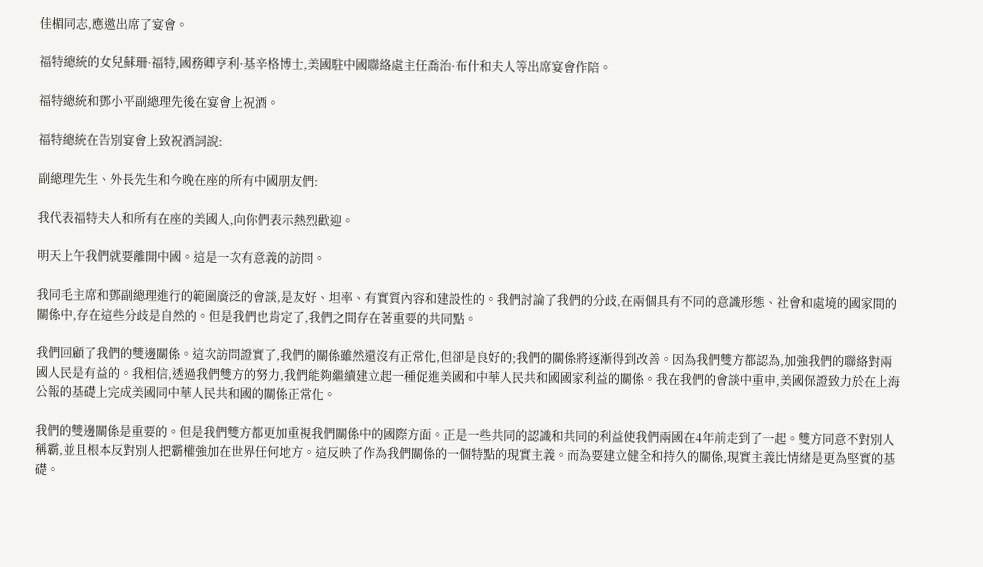佳楣同志,應邀出席了宴會。

福特總統的女兒蘇珊·福特,國務卿亨利·基辛格博士,美國駐中國聯絡處主任喬治·布什和夫人等出席宴會作陪。

福特總統和鄧小平副總理先後在宴會上祝酒。

福特總統在告別宴會上致祝酒詞說:

副總理先生、外長先生和今晚在座的所有中國朋友們:

我代表福特夫人和所有在座的美國人,向你們表示熱烈歡迎。

明天上午我們就要離開中國。這是一次有意義的訪問。

我同毛主席和鄧副總理進行的範圍廣泛的會談,是友好、坦率、有實質內容和建設性的。我們討論了我們的分歧,在兩個具有不同的意識形態、社會和處境的國家間的關係中,存在這些分歧是自然的。但是我們也肯定了,我們之間存在著重要的共同點。

我們回顧了我們的雙邊關係。這次訪問證實了,我們的關係雖然還沒有正常化,但卻是良好的;我們的關係將逐漸得到改善。因為我們雙方都認為,加強我們的聯絡對兩國人民是有益的。我相信,透過我們雙方的努力,我們能夠繼續建立起一種促進美國和中華人民共和國國家利益的關係。我在我們的會談中重申,美國保證致力於在上海公報的基礎上完成美國同中華人民共和國的關係正常化。

我們的雙邊關係是重要的。但是我們雙方都更加重視我們關係中的國際方面。正是一些共同的認識和共同的利益使我們兩國在4年前走到了一起。雙方同意不對別人稱霸,並且根本反對別人把霸權強加在世界任何地方。這反映了作為我們關係的一個特點的現實主義。而為要建立健全和持久的關係,現實主義比情緒是更為堅實的基礎。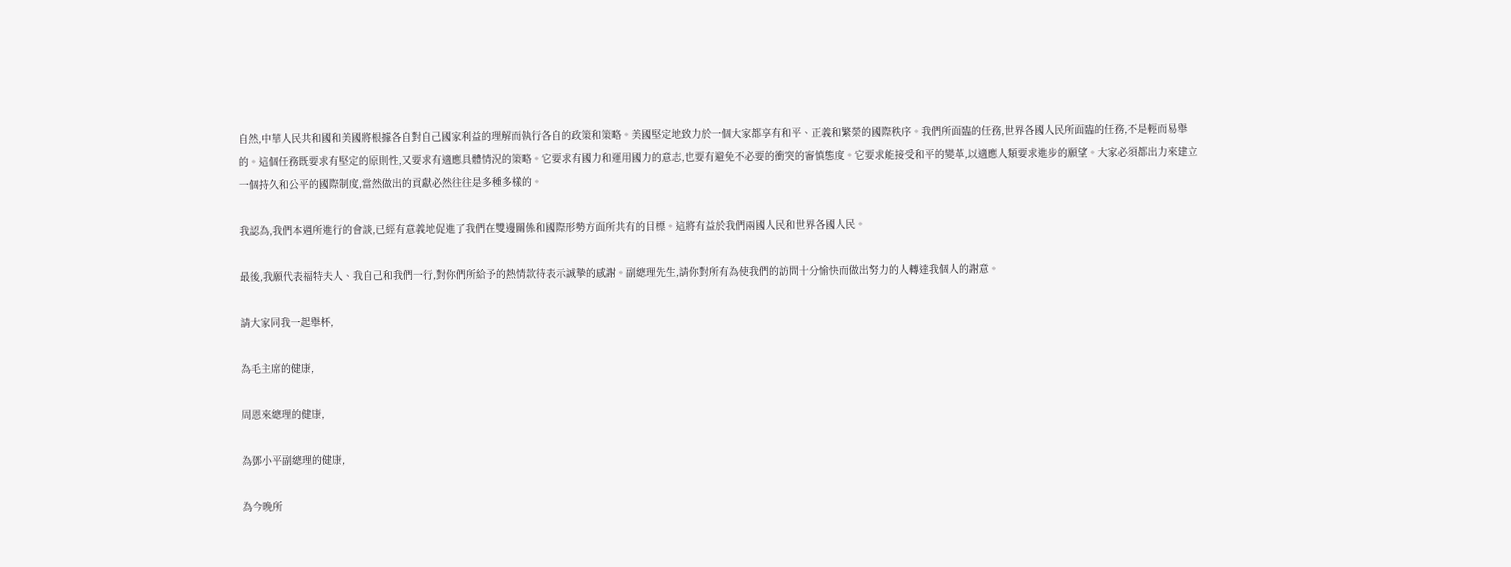自然,中華人民共和國和美國將根據各自對自己國家利益的理解而執行各自的政策和策略。美國堅定地致力於一個大家都享有和平、正義和繁榮的國際秩序。我們所面臨的任務,世界各國人民所面臨的任務,不是輕而易舉的。這個任務既要求有堅定的原則性,又要求有適應具體情況的策略。它要求有國力和運用國力的意志,也要有避免不必要的衝突的審慎態度。它要求能接受和平的變革,以適應人類要求進步的願望。大家必須都出力來建立一個持久和公平的國際制度,當然做出的貢獻必然往往是多種多樣的。

我認為,我們本週所進行的會談,已經有意義地促進了我們在雙邊關係和國際形勢方面所共有的目標。這將有益於我們兩國人民和世界各國人民。

最後,我願代表福特夫人、我自己和我們一行,對你們所給予的熱情款待表示誠摯的感謝。副總理先生,請你對所有為使我們的訪問十分愉快而做出努力的人轉達我個人的謝意。

請大家同我一起舉杯,

為毛主席的健康,

周恩來總理的健康,

為鄧小平副總理的健康,

為今晚所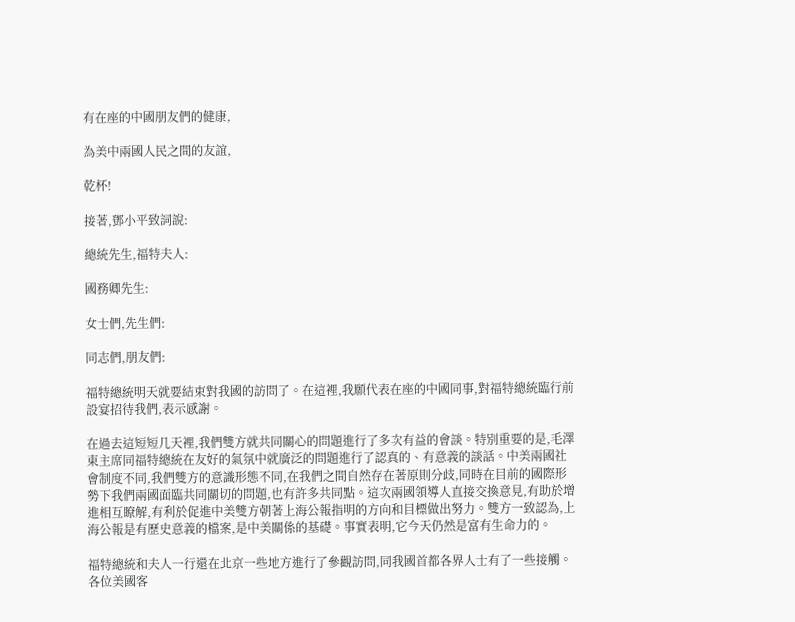有在座的中國朋友們的健康,

為美中兩國人民之間的友誼,

乾杯!

接著,鄧小平致詞說:

總統先生,福特夫人:

國務卿先生:

女士們,先生們:

同志們,朋友們:

福特總統明天就要結束對我國的訪問了。在這裡,我願代表在座的中國同事,對福特總統臨行前設宴招待我們,表示感謝。

在過去這短短几天裡,我們雙方就共同關心的問題進行了多次有益的會談。特別重要的是,毛澤東主席同福特總統在友好的氣氛中就廣泛的問題進行了認真的、有意義的談話。中美兩國社會制度不同,我們雙方的意識形態不同,在我們之間自然存在著原則分歧,同時在目前的國際形勢下我們兩國面臨共同關切的問題,也有許多共同點。這次兩國領導人直接交換意見,有助於增進相互瞭解,有利於促進中美雙方朝著上海公報指明的方向和目標做出努力。雙方一致認為,上海公報是有歷史意義的檔案,是中美關係的基礎。事實表明,它今天仍然是富有生命力的。

福特總統和夫人一行還在北京一些地方進行了參觀訪問,同我國首都各界人士有了一些接觸。各位美國客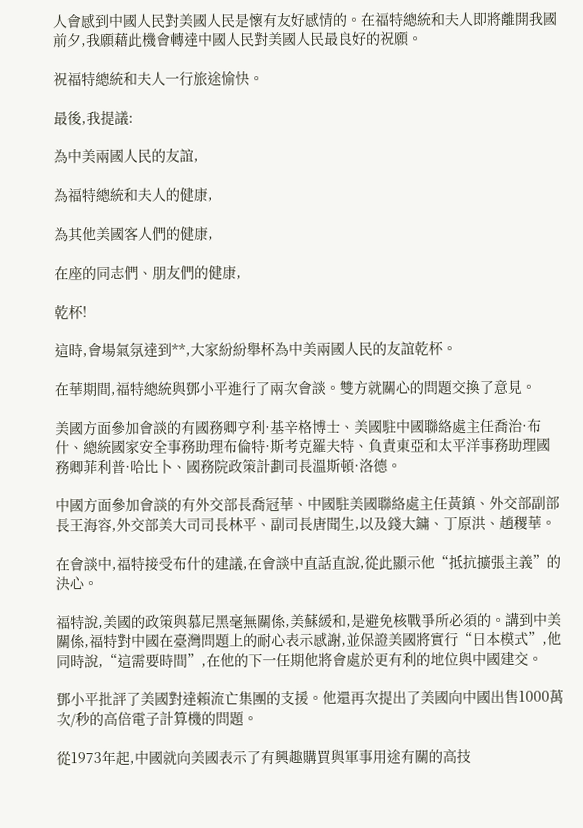人會感到中國人民對美國人民是懷有友好感情的。在福特總統和夫人即將離開我國前夕,我願藉此機會轉達中國人民對美國人民最良好的祝願。

祝福特總統和夫人一行旅途愉快。

最後,我提議:

為中美兩國人民的友誼,

為福特總統和夫人的健康,

為其他美國客人們的健康,

在座的同志們、朋友們的健康,

乾杯!

這時,會場氣氛達到**,大家紛紛舉杯為中美兩國人民的友誼乾杯。

在華期間,福特總統與鄧小平進行了兩次會談。雙方就關心的問題交換了意見。

美國方面參加會談的有國務卿亨利·基辛格博士、美國駐中國聯絡處主任喬治·布什、總統國家安全事務助理布倫特·斯考克羅夫特、負責東亞和太平洋事務助理國務卿菲利普·哈比卜、國務院政策計劃司長溫斯頓·洛德。

中國方面參加會談的有外交部長喬冠華、中國駐美國聯絡處主任黃鎮、外交部副部長王海容,外交部美大司司長林平、副司長唐聞生,以及錢大鏞、丁原洪、趙稷華。

在會談中,福特接受布什的建議,在會談中直話直說,從此顯示他“抵抗擴張主義”的決心。

福特說,美國的政策與慕尼黑毫無關係,美蘇緩和,是避免核戰爭所必須的。講到中美關係,福特對中國在臺灣問題上的耐心表示感謝,並保證美國將實行“日本模式”,他同時說,“這需要時間”,在他的下一任期他將會處於更有利的地位與中國建交。

鄧小平批評了美國對達賴流亡集團的支援。他還再次提出了美國向中國出售1000萬次/秒的高倍電子計算機的問題。

從1973年起,中國就向美國表示了有興趣購買與軍事用途有關的高技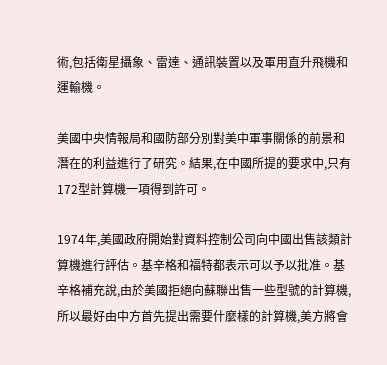術,包括衛星攝象、雷達、通訊裝置以及軍用直升飛機和運輸機。

美國中央情報局和國防部分別對美中軍事關係的前景和潛在的利益進行了研究。結果,在中國所提的要求中,只有172型計算機一項得到許可。

1974年,美國政府開始對資料控制公司向中國出售該類計算機進行評估。基辛格和福特都表示可以予以批准。基辛格補充說,由於美國拒絕向蘇聯出售一些型號的計算機,所以最好由中方首先提出需要什麼樣的計算機,美方將會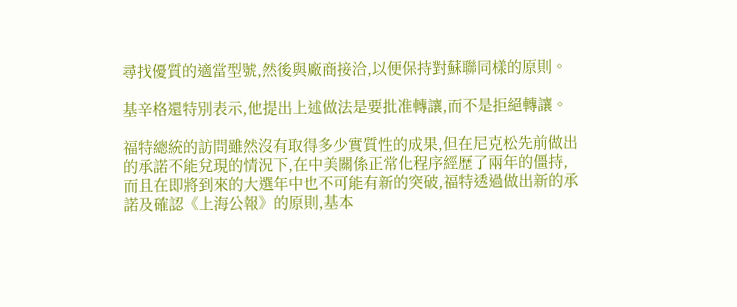尋找優質的適當型號,然後與廠商接洽,以便保持對蘇聯同樣的原則。

基辛格還特別表示,他提出上述做法是要批准轉讓,而不是拒絕轉讓。

福特總統的訪問雖然沒有取得多少實質性的成果,但在尼克松先前做出的承諾不能兌現的情況下,在中美關係正常化程序經歷了兩年的僵持,而且在即將到來的大選年中也不可能有新的突破,福特透過做出新的承諾及確認《上海公報》的原則,基本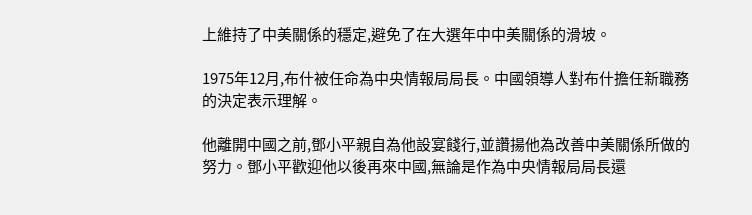上維持了中美關係的穩定,避免了在大選年中中美關係的滑坡。

1975年12月,布什被任命為中央情報局局長。中國領導人對布什擔任新職務的決定表示理解。

他離開中國之前,鄧小平親自為他設宴餞行,並讚揚他為改善中美關係所做的努力。鄧小平歡迎他以後再來中國,無論是作為中央情報局局長還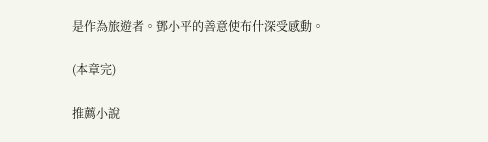是作為旅遊者。鄧小平的善意使布什深受感動。

(本章完)

推薦小說